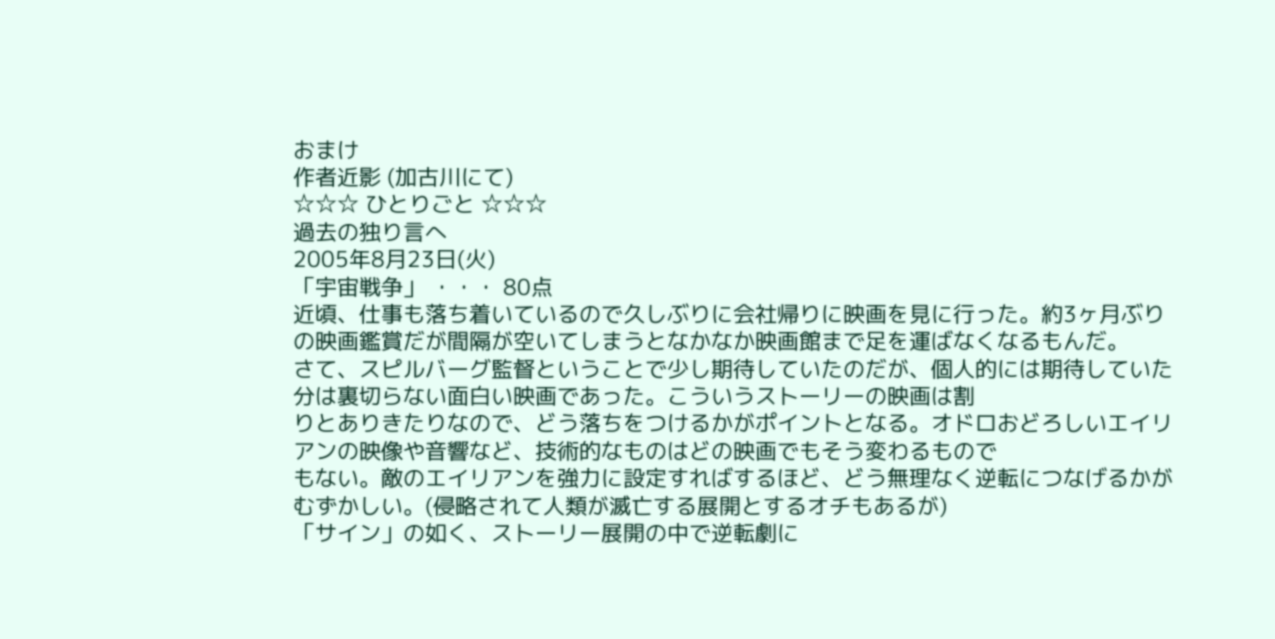おまけ
作者近影 (加古川にて)
☆☆☆ ひとりごと ☆☆☆
過去の独り言へ
2005年8月23日(火)
「宇宙戦争」 ・・・ 80点
近頃、仕事も落ち着いているので久しぶりに会社帰りに映画を見に行った。約3ヶ月ぶりの映画鑑賞だが間隔が空いてしまうとなかなか映画館まで足を運ばなくなるもんだ。
さて、スピルバーグ監督ということで少し期待していたのだが、個人的には期待していた分は裏切らない面白い映画であった。こういうストーリーの映画は割
りとありきたりなので、どう落ちをつけるかがポイントとなる。オドロおどろしいエイリアンの映像や音響など、技術的なものはどの映画でもそう変わるもので
もない。敵のエイリアンを強力に設定すればするほど、どう無理なく逆転につなげるかがむずかしい。(侵略されて人類が滅亡する展開とするオチもあるが)
「サイン」の如く、ストーリー展開の中で逆転劇に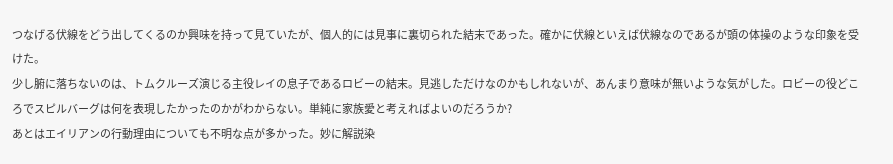つなげる伏線をどう出してくるのか興味を持って見ていたが、個人的には見事に裏切られた結末であった。確かに伏線といえば伏線なのであるが頭の体操のような印象を受けた。
少し腑に落ちないのは、トムクルーズ演じる主役レイの息子であるロビーの結末。見逃しただけなのかもしれないが、あんまり意味が無いような気がした。ロビーの役どころでスピルバーグは何を表現したかったのかがわからない。単純に家族愛と考えればよいのだろうか?
あとはエイリアンの行動理由についても不明な点が多かった。妙に解説染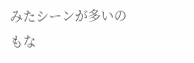みたシーンが多いのもな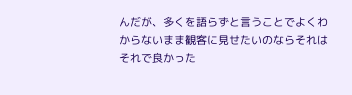んだが、多くを語らずと言うことでよくわからないまま観客に見せたいのならそれはそれで良かった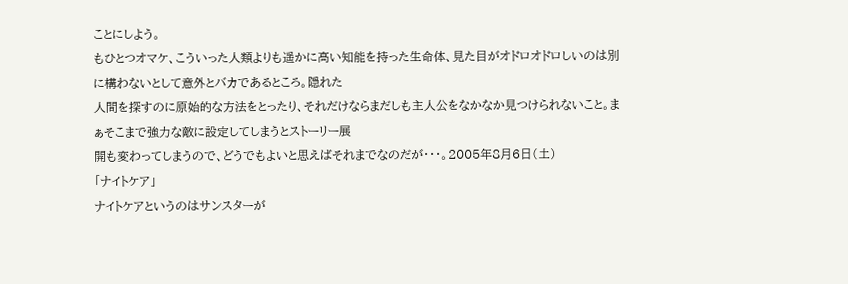ことにしよう。
もひとつオマケ、こういった人類よりも遥かに高い知能を持った生命体、見た目がオドロオドロしいのは別に構わないとして意外とバカであるところ。隠れた
人間を探すのに原始的な方法をとったり、それだけならまだしも主人公をなかなか見つけられないこと。まぁそこまで強力な敵に設定してしまうとストーリー展
開も変わってしまうので、どうでもよいと思えばそれまでなのだが・・・。2005年8月6日(土)
「ナイトケア」
ナイトケアというのはサンスターが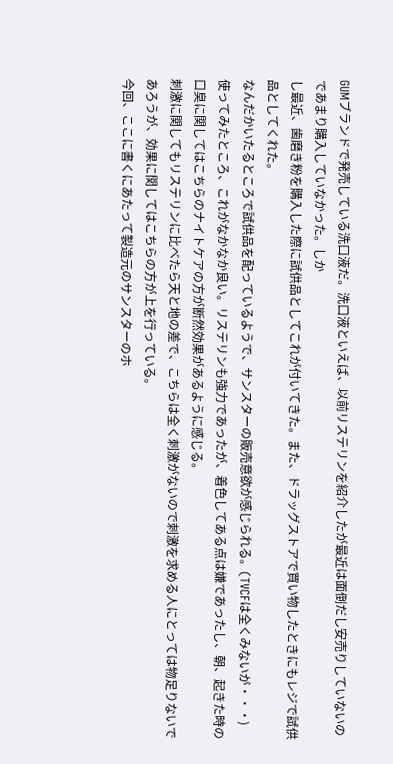GUMブランドで発売している洗口液だ。洗口液といえば、以前リステリンを紹介したが最近は面倒だし安売りしていないのであまり購入していなかった。しか
し最近、歯磨き粉を購入した際に試供品としてこれが付いてきた。また、ドラッグストアで買い物したときにもレジで試供品としてくれた。
なんだかいたるところで試供品を配っているようで、サンスターの販売意欲が感じられる。(TVCFは全くみないが・・・)
使ってみたところ、これがなかなか良い。リステリンも強力であったが、着色してある点は嫌であったし、朝、起きた時の口臭に関してはこちらのナイトケアの方が断然効果があるように感じる。
刺激に関してもリステリンに比べたら天と地の差で、こちらは全く刺激がないので刺激を求める人にとっては物足りないであろうが、効果に関してはこちらの方が上を行っている。
今回、ここに書くにあたって製造元のサンスターのホ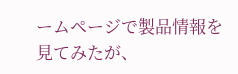ームページで製品情報を見てみたが、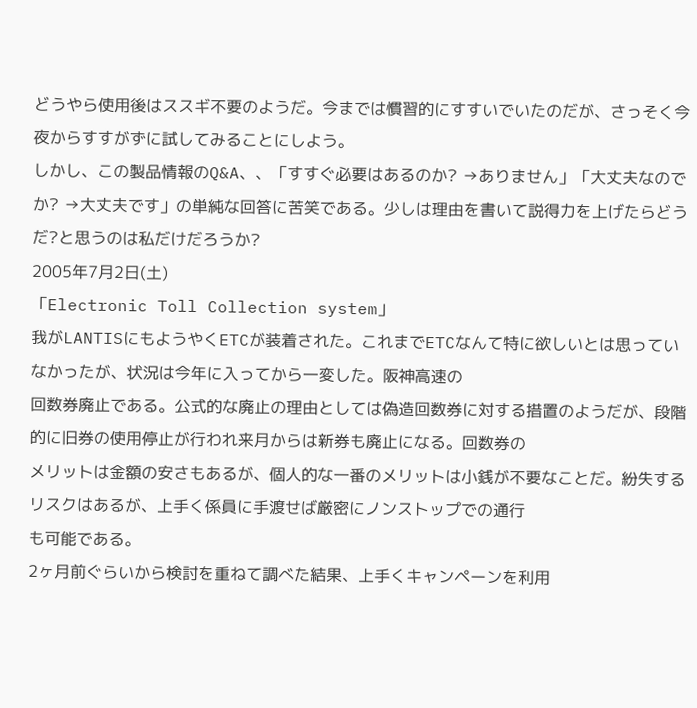どうやら使用後はススギ不要のようだ。今までは慣習的にすすいでいたのだが、さっそく今夜からすすがずに試してみることにしよう。
しかし、この製品情報のQ&A、、「すすぐ必要はあるのか? →ありません」「大丈夫なのでか? →大丈夫です」の単純な回答に苦笑である。少しは理由を書いて説得力を上げたらどうだ?と思うのは私だけだろうか?
2005年7月2日(土)
「Electronic Toll Collection system」
我がLANTISにもようやくETCが装着された。これまでETCなんて特に欲しいとは思っていなかったが、状況は今年に入ってから一変した。阪神高速の
回数券廃止である。公式的な廃止の理由としては偽造回数券に対する措置のようだが、段階的に旧券の使用停止が行われ来月からは新券も廃止になる。回数券の
メリットは金額の安さもあるが、個人的な一番のメリットは小銭が不要なことだ。紛失するリスクはあるが、上手く係員に手渡せば厳密にノンストップでの通行
も可能である。
2ヶ月前ぐらいから検討を重ねて調べた結果、上手くキャンペーンを利用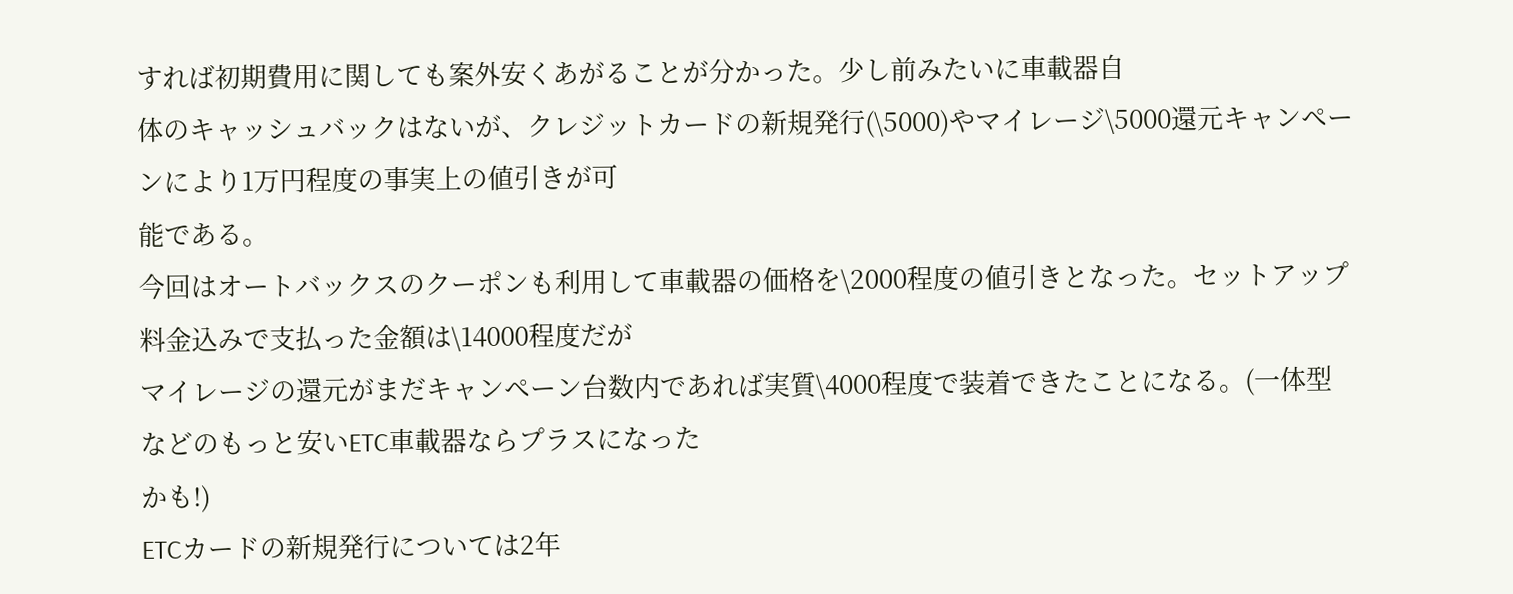すれば初期費用に関しても案外安くあがることが分かった。少し前みたいに車載器自
体のキャッシュバックはないが、クレジットカードの新規発行(\5000)やマイレージ\5000還元キャンペーンにより1万円程度の事実上の値引きが可
能である。
今回はオートバックスのクーポンも利用して車載器の価格を\2000程度の値引きとなった。セットアップ料金込みで支払った金額は\14000程度だが
マイレージの還元がまだキャンペーン台数内であれば実質\4000程度で装着できたことになる。(一体型などのもっと安いETC車載器ならプラスになった
かも!)
ETCカードの新規発行については2年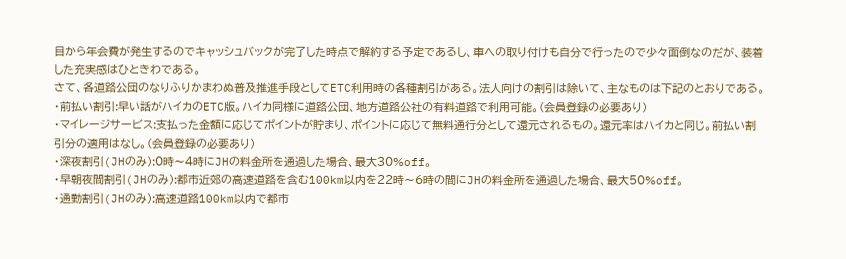目から年会費が発生するのでキャッシュバックが完了した時点で解約する予定であるし、車への取り付けも自分で行ったので少々面倒なのだが、装着した充実感はひときわである。
さて、各道路公団のなりふりかまわぬ普及推進手段としてETC利用時の各種割引がある。法人向けの割引は除いて、主なものは下記のとおりである。
・前払い割引:早い話がハイカのETC版。ハイカ同様に道路公団、地方道路公社の有料道路で利用可能。(会員登録の必要あり)
・マイレージサービス:支払った金額に応じてポイントが貯まり、ポイントに応じて無料通行分として還元されるもの。還元率はハイカと同じ。前払い割引分の適用はなし。(会員登録の必要あり)
・深夜割引(JHのみ):0時〜4時にJHの料金所を通過した場合、最大30%off。
・早朝夜間割引(JHのみ):都市近郊の高速道路を含む100km以内を22時〜6時の間にJHの料金所を通過した場合、最大50%off。
・通勤割引(JHのみ):高速道路100km以内で都市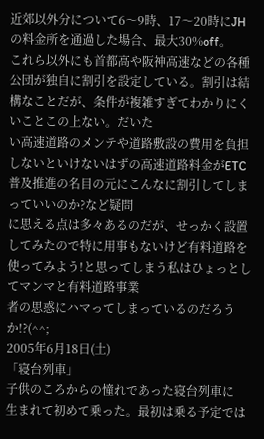近郊以外分について6〜9時、17〜20時にJHの料金所を通過した場合、最大30%off。
これら以外にも首都高や阪神高速などの各種公団が独自に割引を設定している。割引は結構なことだが、条件が複雑すぎてわかりにくいことこの上ない。だいた
い高速道路のメンテや道路敷設の費用を負担しないといけないはずの高速道路料金がETC普及推進の名目の元にこんなに割引してしまっていいのか?など疑問
に思える点は多々あるのだが、せっかく設置してみたので特に用事もないけど有料道路を使ってみよう!と思ってしまう私はひょっとしてマンマと有料道路事業
者の思惑にハマってしまっているのだろうか!?(^^;
2005年6月18日(土)
「寝台列車」
子供のころからの憧れであった寝台列車に
生まれて初めて乗った。最初は乗る予定では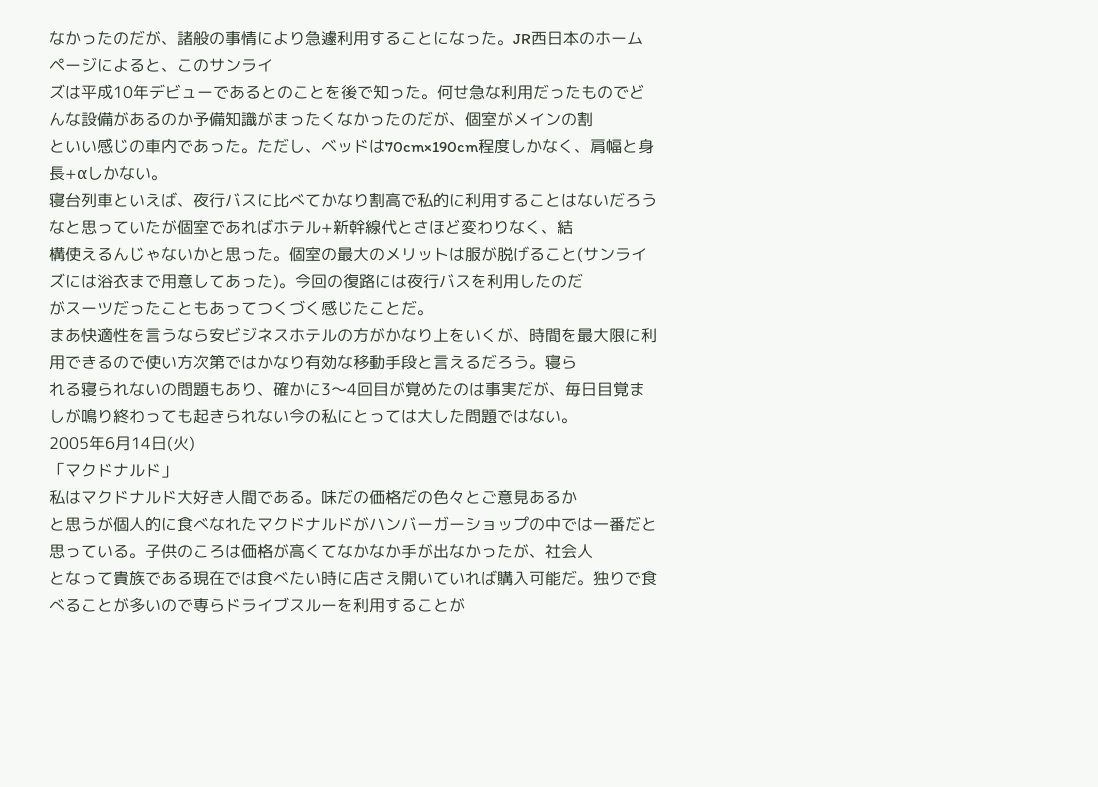なかったのだが、諸般の事情により急遽利用することになった。JR西日本のホームページによると、このサンライ
ズは平成10年デビューであるとのことを後で知った。何せ急な利用だったものでどんな設備があるのか予備知識がまったくなかったのだが、個室がメインの割
といい感じの車内であった。ただし、ベッドは70cm×190cm程度しかなく、肩幅と身長+αしかない。
寝台列車といえば、夜行バスに比べてかなり割高で私的に利用することはないだろうなと思っていたが個室であればホテル+新幹線代とさほど変わりなく、結
構使えるんじゃないかと思った。個室の最大のメリットは服が脱げること(サンライズには浴衣まで用意してあった)。今回の復路には夜行バスを利用したのだ
がスーツだったこともあってつくづく感じたことだ。
まあ快適性を言うなら安ビジネスホテルの方がかなり上をいくが、時間を最大限に利用できるので使い方次第ではかなり有効な移動手段と言えるだろう。寝ら
れる寝られないの問題もあり、確かに3〜4回目が覚めたのは事実だが、毎日目覚ましが鳴り終わっても起きられない今の私にとっては大した問題ではない。
2005年6月14日(火)
「マクドナルド」
私はマクドナルド大好き人間である。味だの価格だの色々とご意見あるか
と思うが個人的に食べなれたマクドナルドがハンバーガーショップの中では一番だと思っている。子供のころは価格が高くてなかなか手が出なかったが、社会人
となって貴族である現在では食べたい時に店さえ開いていれば購入可能だ。独りで食べることが多いので専らドライブスルーを利用することが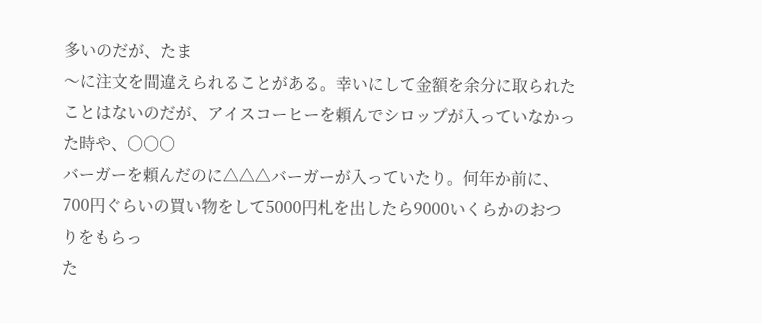多いのだが、たま
〜に注文を間違えられることがある。幸いにして金額を余分に取られたことはないのだが、アイスコーヒーを頼んでシロップが入っていなかった時や、○○○
バーガーを頼んだのに△△△バーガーが入っていたり。何年か前に、700円ぐらいの買い物をして5000円札を出したら9000いくらかのおつりをもらっ
た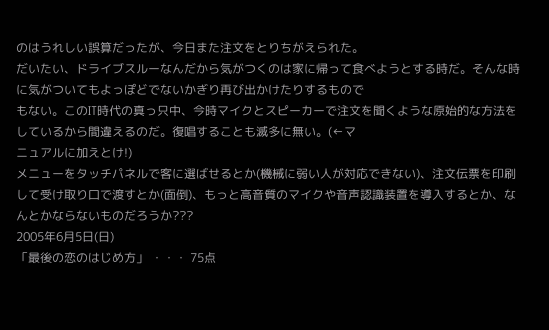のはうれしい誤算だったが、今日また注文をとりちがえられた。
だいたい、ドライブスルーなんだから気がつくのは家に帰って食べようとする時だ。そんな時に気がついてもよっぽどでないかぎり再び出かけたりするもので
もない。このIT時代の真っ只中、今時マイクとスピーカーで注文を聞くような原始的な方法をしているから間違えるのだ。復唱することも滅多に無い。(←マ
ニュアルに加えとけ!)
メニューをタッチパネルで客に選ばせるとか(機械に弱い人が対応できない)、注文伝票を印刷して受け取り口で渡すとか(面倒)、もっと高音質のマイクや音声認識装置を導入するとか、なんとかならないものだろうか???
2005年6月5日(日)
「最後の恋のはじめ方」 ・・・ 75点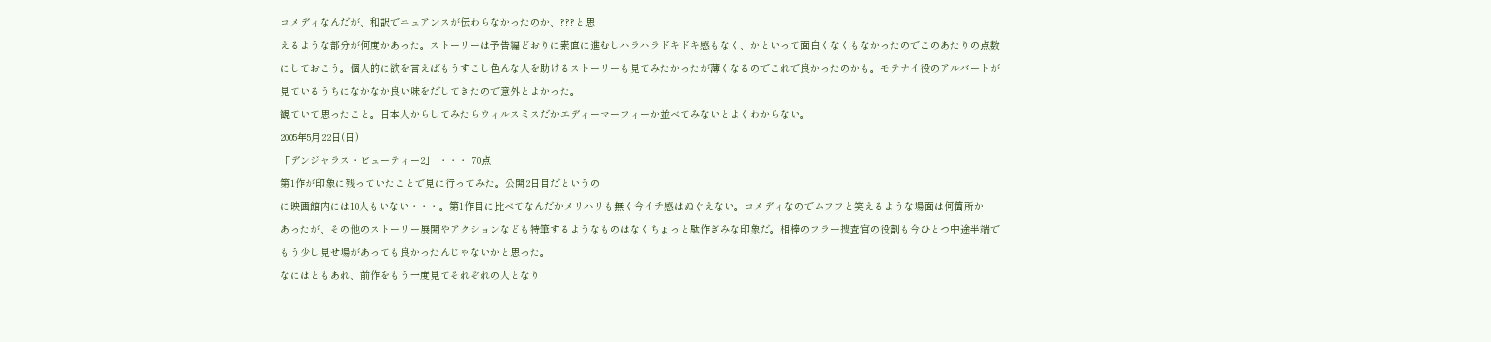コメディなんだが、和訳でニュアンスが伝わらなかったのか、???と思
えるような部分が何度かあった。ストーリーは予告編どおりに素直に進むしハラハラドキドキ感もなく、かといって面白くなくもなかったのでこのあたりの点数
にしておこう。個人的に欲を言えばもうすこし色んな人を助けるストーリーも見てみたかったが薄くなるのでこれで良かったのかも。モテナイ役のアルバートが
見ているうちになかなか良い味をだしてきたので意外とよかった。
観ていて思ったこと。日本人からしてみたらウィルスミスだかエディーマーフィーか並べてみないとよくわからない。
2005年5月22日(日)
「デンジャラス・ビューティー2」 ・・・ 70点
第1作が印象に残っていたことで見に行ってみた。公開2日目だというの
に映画館内には10人もいない・・・。第1作目に比べてなんだかメリハリも無く今イチ感はぬぐえない。コメディなのでムフフと笑えるような場面は何箇所か
あったが、その他のストーリー展開やアクションなども特筆するようなものはなくちょっと駄作ぎみな印象だ。相棒のフラー捜査官の役割も今ひとつ中途半端で
もう少し見せ場があっても良かったんじゃないかと思った。
なにはともあれ、前作をもう一度見てそれぞれの人となり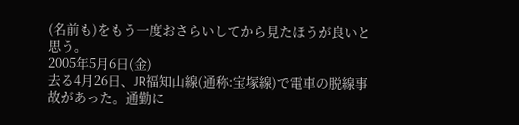(名前も)をもう一度おさらいしてから見たほうが良いと思う。
2005年5月6日(金)
去る4月26日、JR福知山線(通称:宝塚線)で電車の脱線事故があった。通勤に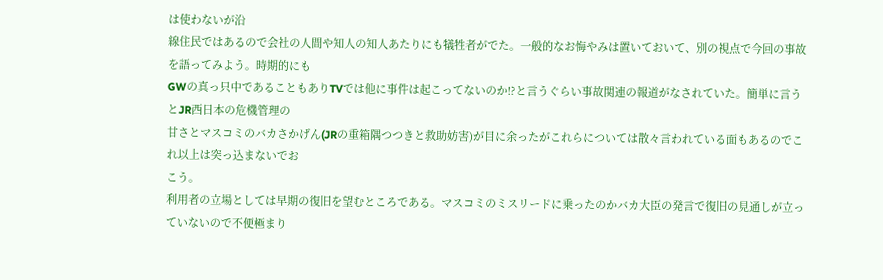は使わないが沿
線住民ではあるので会社の人間や知人の知人あたりにも犠牲者がでた。一般的なお悔やみは置いておいて、別の視点で今回の事故を語ってみよう。時期的にも
GWの真っ只中であることもありTVでは他に事件は起こってないのか!?と言うぐらい事故関連の報道がなされていた。簡単に言うとJR西日本の危機管理の
甘さとマスコミのバカさかげん(JRの重箱隅つつきと救助妨害)が目に余ったがこれらについては散々言われている面もあるのでこれ以上は突っ込まないでお
こう。
利用者の立場としては早期の復旧を望むところである。マスコミのミスリードに乗ったのかバカ大臣の発言で復旧の見通しが立っていないので不便極まり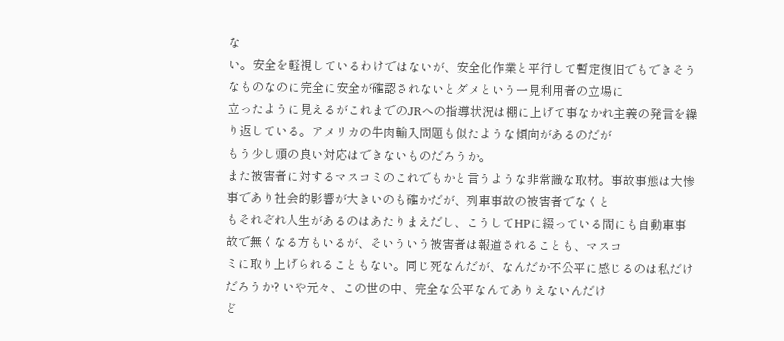な
い。安全を軽視しているわけではないが、安全化作業と平行して暫定復旧でもできそうなものなのに完全に安全が確認されないとダメという一見利用者の立場に
立ったように見えるがこれまでのJRへの指導状況は棚に上げて事なかれ主義の発言を繰り返している。アメリカの牛肉輸入問題も似たような傾向があるのだが
もう少し頭の良い対応はできないものだろうか。
また被害者に対するマスコミのこれでもかと言うような非常識な取材。事故事態は大惨事であり社会的影響が大きいのも確かだが、列車事故の被害者でなくと
もそれぞれ人生があるのはあたりまえだし、こうしてHPに綴っている間にも自動車事故で無くなる方もいるが、そいういう被害者は報道されることも、マスコ
ミに取り上げられることもない。同じ死なんだが、なんだか不公平に感じるのは私だけだろうか? いや元々、この世の中、完全な公平なんてありえないんだけ
ど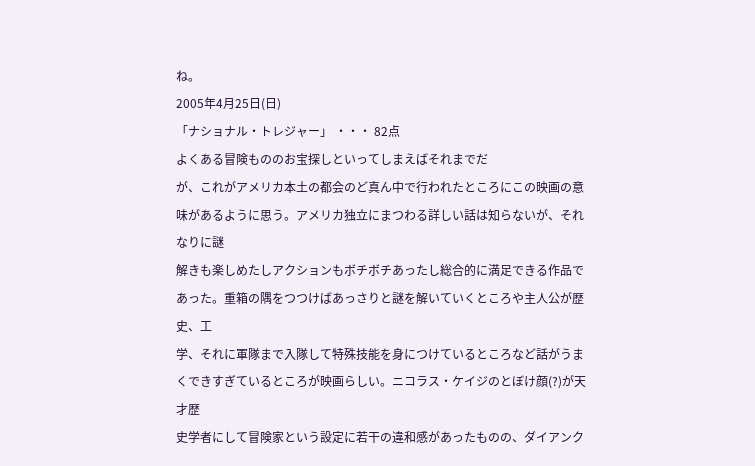ね。
2005年4月25日(日)
「ナショナル・トレジャー」 ・・・ 82点
よくある冒険もののお宝探しといってしまえばそれまでだ
が、これがアメリカ本土の都会のど真ん中で行われたところにこの映画の意味があるように思う。アメリカ独立にまつわる詳しい話は知らないが、それなりに謎
解きも楽しめたしアクションもボチボチあったし総合的に満足できる作品であった。重箱の隅をつつけばあっさりと謎を解いていくところや主人公が歴史、工
学、それに軍隊まで入隊して特殊技能を身につけているところなど話がうまくできすぎているところが映画らしい。ニコラス・ケイジのとぼけ顔(?)が天才歴
史学者にして冒険家という設定に若干の違和感があったものの、ダイアンク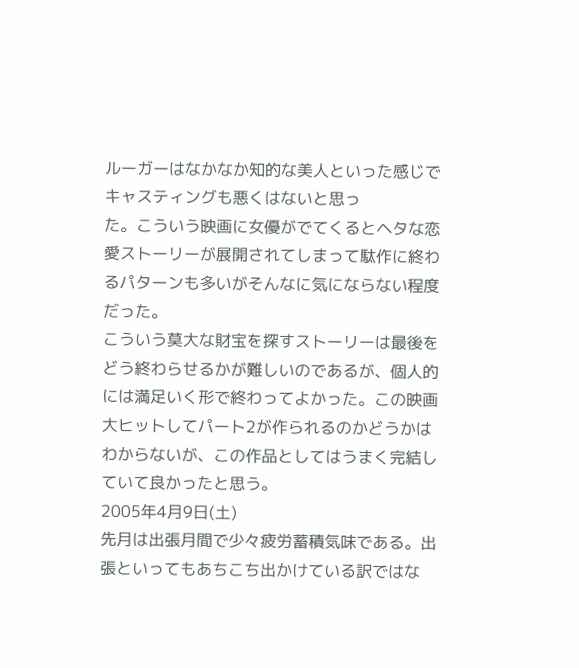ルーガーはなかなか知的な美人といった感じでキャスティングも悪くはないと思っ
た。こういう映画に女優がでてくるとヘタな恋愛ストーリーが展開されてしまって駄作に終わるパターンも多いがそんなに気にならない程度だった。
こういう莫大な財宝を探すストーリーは最後をどう終わらせるかが難しいのであるが、個人的には満足いく形で終わってよかった。この映画大ヒットしてパート2が作られるのかどうかはわからないが、この作品としてはうまく完結していて良かったと思う。
2005年4月9日(土)
先月は出張月間で少々疲労蓄積気味である。出張といってもあちこち出かけている訳ではな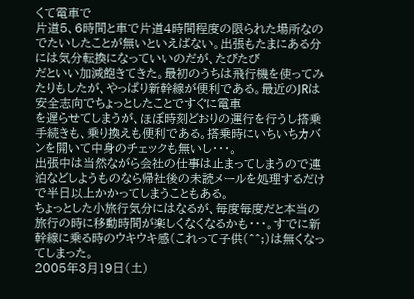くて電車で
片道5、6時間と車で片道4時間程度の限られた場所なのでたいしたことが無いといえばない。出張もたまにある分には気分転換になっていいのだが、たびたび
だといい加減飽きてきた。最初のうちは飛行機を使ってみたりもしたが、やっぱり新幹線が便利である。最近のJRは安全志向でちょっとしたことですぐに電車
を遅らせてしまうが、ほぼ時刻どおりの運行を行うし搭乗手続きも、乗り換えも便利である。搭乗時にいちいちカバンを開いて中身のチェックも無いし・・・。
出張中は当然ながら会社の仕事は止まってしまうので連泊などしようものなら帰社後の未読メールを処理するだけで半日以上かかってしまうこともある。
ちょっとした小旅行気分にはなるが、毎度毎度だと本当の旅行の時に移動時間が楽しくなくなるかも・・・。すでに新幹線に乗る時のウキウキ感(これって子供(^^;)は無くなってしまった。
2005年3月19日(土)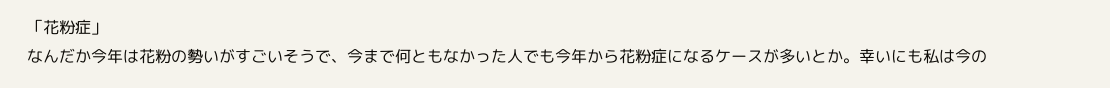「花粉症」
なんだか今年は花粉の勢いがすごいそうで、今まで何ともなかった人でも今年から花粉症になるケースが多いとか。幸いにも私は今の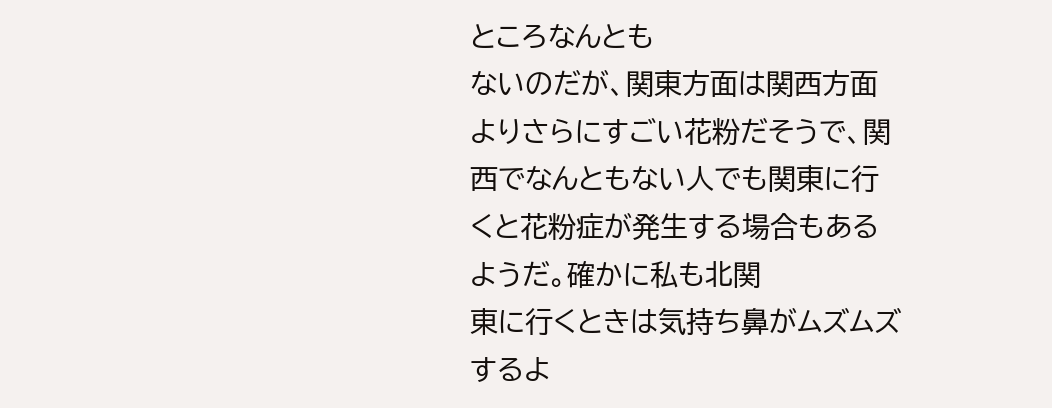ところなんとも
ないのだが、関東方面は関西方面よりさらにすごい花粉だそうで、関西でなんともない人でも関東に行くと花粉症が発生する場合もあるようだ。確かに私も北関
東に行くときは気持ち鼻がムズムズするよ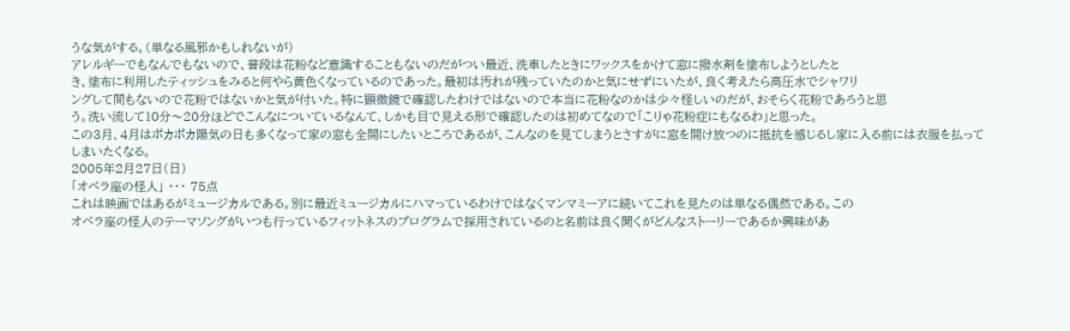うな気がする。(単なる風邪かもしれないが)
アレルギーでもなんでもないので、普段は花粉など意識することもないのだがつい最近、洗車したときにワックスをかけて窓に撥水剤を塗布しようとしたと
き、塗布に利用したティッシュをみると何やら黄色くなっているのであった。最初は汚れが残っていたのかと気にせずにいたが、良く考えたら高圧水でシャワリ
ングして間もないので花粉ではないかと気が付いた。特に顕微鏡で確認したわけではないので本当に花粉なのかは少々怪しいのだが、おそらく花粉であろうと思
う。洗い流して10分〜20分ほどでこんなについているなんて、しかも目で見える形で確認したのは初めてなので「こりゃ花粉症にもなるわ」と思った。
この3月、4月はポカポカ陽気の日も多くなって家の窓も全開にしたいところであるが、こんなのを見てしまうとさすがに窓を開け放つのに抵抗を感じるし家に入る前には衣服を払ってしまいたくなる。
2005年2月27日(日)
「オペラ座の怪人」 ・・・ 75点
これは映画ではあるがミュージカルである。別に最近ミュージカルにハマっているわけではなくマンマミーアに続いてこれを見たのは単なる偶然である。この
オペラ座の怪人のテーマソングがいつも行っているフィットネスのプログラムで採用されているのと名前は良く聞くがどんなストーリーであるか興味があ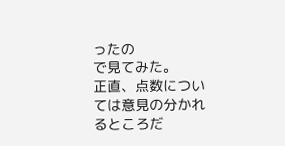ったの
で見てみた。
正直、点数については意見の分かれるところだ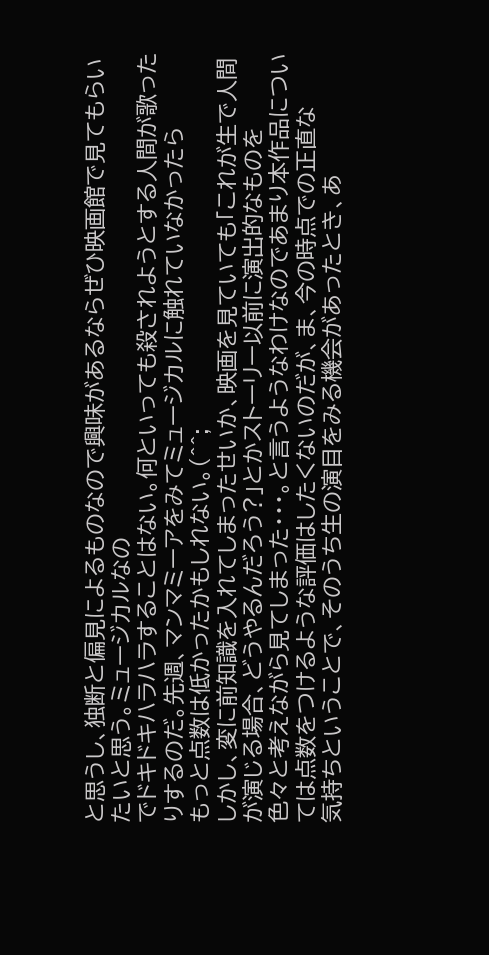と思うし、独断と偏見によるものなので興味があるならぜひ映画館で見てもらいたいと思う。ミュージカルなの
でドキドキハラハラすることはない。何といっても殺されようとする人間が歌ったりするのだ。先週、マンマミーアをみてミュージカルに触れていなかったら
もっと点数は低かったかもしれない。(^^;
しかし、変に前知識を入れてしまったせいか、映画を見ていても「これが生で人間が演じる場合、どうやるんだろう?」とかストーリー以前に演出的なものを
色々と考えながら見てしまった・・・。と言うようなわけなのであまり本作品については点数をつけるような評価はしたくないのだが、ま、今の時点での正直な
気持ちということで、そのうち生の演目をみる機会があったとき、あ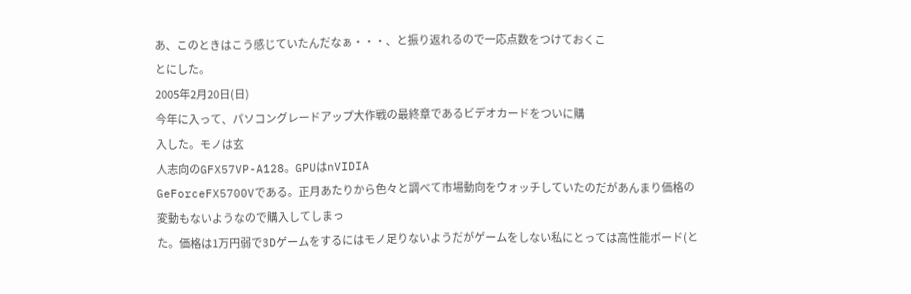あ、このときはこう感じていたんだなぁ・・・、と振り返れるので一応点数をつけておくこ
とにした。
2005年2月20日(日)
今年に入って、パソコングレードアップ大作戦の最終章であるビデオカードをついに購
入した。モノは玄
人志向のGFX57VP-A128。GPUはnVIDIA
GeForceFX5700Vである。正月あたりから色々と調べて市場動向をウォッチしていたのだがあんまり価格の変動もないようなので購入してしまっ
た。価格は1万円弱で3Dゲームをするにはモノ足りないようだがゲームをしない私にとっては高性能ボード(と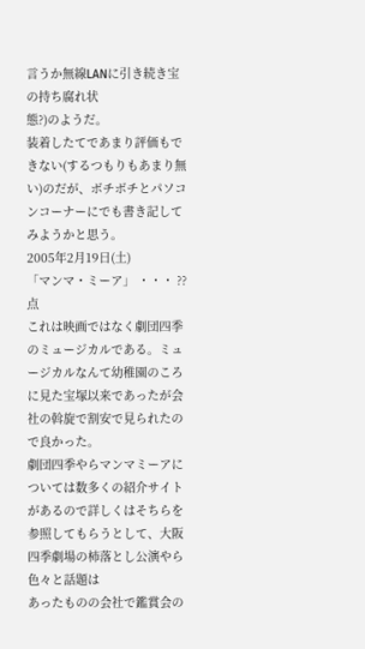言うか無線LANに引き続き宝の持ち腐れ状
態?)のようだ。
装着したてであまり評価もできない(するつもりもあまり無い)のだが、ボチボチとパソコンコーナーにでも書き記してみようかと思う。
2005年2月19日(土)
「マンマ・ミーア」 ・・・ ??点
これは映画ではなく劇団四季のミュージカルである。ミュージカルなんて幼稚園のころに見た宝塚以来であったが会社の斡旋で割安で見られたので良かった。
劇団四季やらマンマミーアについては数多くの紹介サイトがあるので詳しくはそちらを参照してもらうとして、大阪四季劇場の杮落とし公演やら色々と話題は
あったものの会社で鑑賞会の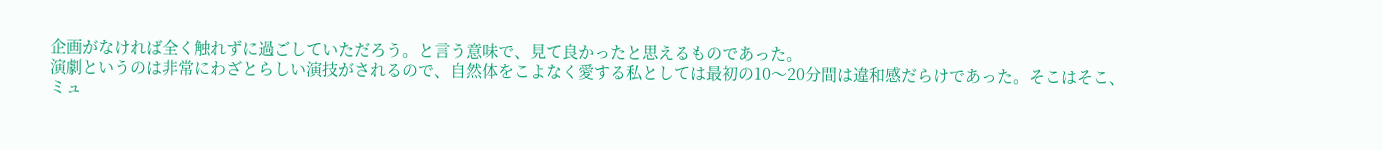企画がなければ全く触れずに過ごしていただろう。と言う意味で、見て良かったと思えるものであった。
演劇というのは非常にわざとらしい演技がされるので、自然体をこよなく愛する私としては最初の10〜20分間は違和感だらけであった。そこはそこ、
ミュ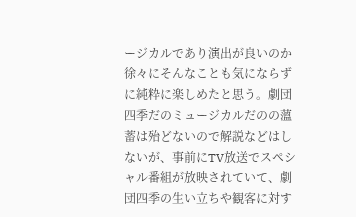ージカルであり演出が良いのか徐々にそんなことも気にならずに純粋に楽しめたと思う。劇団四季だのミュージカルだのの薀蓄は殆どないので解説などはし
ないが、事前にTV放送でスペシャル番組が放映されていて、劇団四季の生い立ちや観客に対す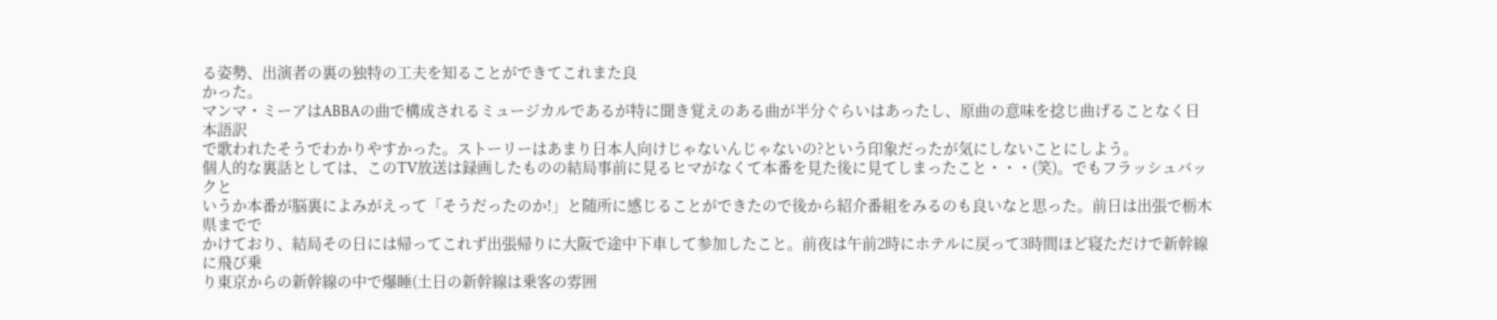る姿勢、出演者の裏の独特の工夫を知ることができてこれまた良
かった。
マンマ・ミーアはABBAの曲で構成されるミュージカルであるが特に聞き覚えのある曲が半分ぐらいはあったし、原曲の意味を捻じ曲げることなく日本語訳
で歌われたそうでわかりやすかった。ストーリーはあまり日本人向けじゃないんじゃないの?という印象だったが気にしないことにしよう。
個人的な裏話としては、このTV放送は録画したものの結局事前に見るヒマがなくて本番を見た後に見てしまったこと・・・(笑)。でもフラッシュバックと
いうか本番が脳裏によみがえって「そうだったのか!」と随所に感じることができたので後から紹介番組をみるのも良いなと思った。前日は出張で栃木県までで
かけており、結局その日には帰ってこれず出張帰りに大阪で途中下車して参加したこと。前夜は午前2時にホテルに戻って3時間ほど寝ただけで新幹線に飛び乗
り東京からの新幹線の中で爆睡(土日の新幹線は乗客の雰囲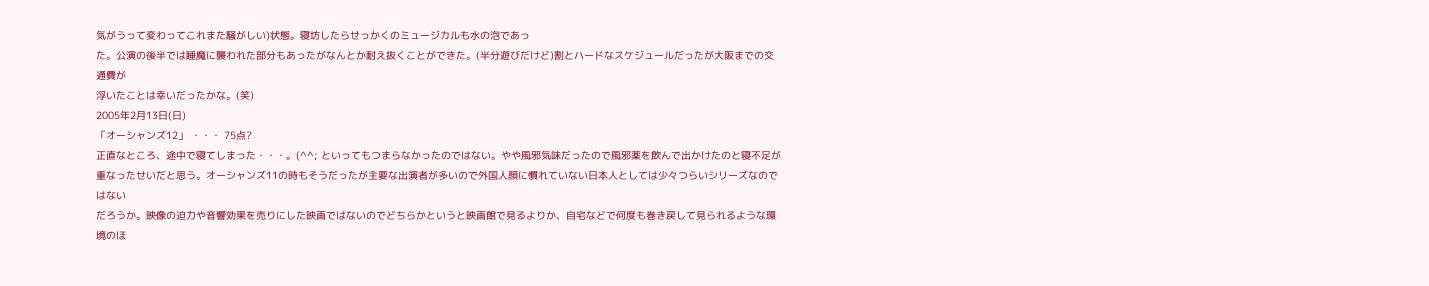気がうって変わってこれまた騒がしい)状態。寝坊したらせっかくのミュージカルも水の泡であっ
た。公演の後半では睡魔に襲われた部分もあったがなんとか耐え抜くことができた。(半分遊びだけど)割とハードなスケジュールだったが大阪までの交通費が
浮いたことは幸いだったかな。(笑)
2005年2月13日(日)
「オーシャンズ12」 ・・・ 75点?
正直なところ、途中で寝てしまった・・・。(^^; といってもつまらなかったのではない。やや風邪気味だったので風邪薬を飲んで出かけたのと寝不足が
重なったせいだと思う。オーシャンズ11の時もそうだったが主要な出演者が多いので外国人顔に慣れていない日本人としては少々つらいシリーズなのではない
だろうか。映像の迫力や音響効果を売りにした映画ではないのでどちらかというと映画館で見るよりか、自宅などで何度も巻き戻して見られるような環境のほ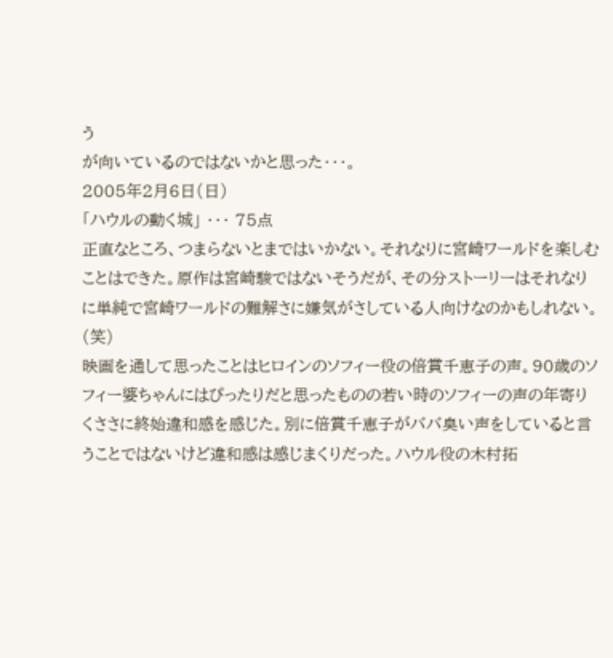う
が向いているのではないかと思った・・・。
2005年2月6日(日)
「ハウルの動く城」 ・・・ 75点
正直なところ、つまらないとまではいかない。それなりに宮崎ワールドを楽しむことはできた。原作は宮崎駿ではないそうだが、その分ストーリーはそれなり
に単純で宮崎ワールドの難解さに嫌気がさしている人向けなのかもしれない。(笑)
映画を通して思ったことはヒロインのソフィー役の倍賞千恵子の声。90歳のソフィー婆ちゃんにはぴったりだと思ったものの若い時のソフィーの声の年寄り
くささに終始違和感を感じた。別に倍賞千恵子がババ臭い声をしていると言
うことではないけど違和感は感じまくりだった。ハウル役の木村拓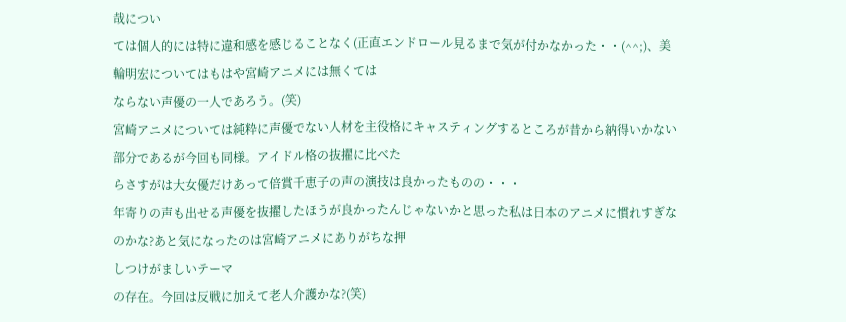哉につい
ては個人的には特に違和感を感じることなく(正直エンドロール見るまで気が付かなかった・・(^^;)、美輪明宏についてはもはや宮崎アニメには無くては
ならない声優の一人であろう。(笑)
宮崎アニメについては純粋に声優でない人材を主役格にキャスティングするところが昔から納得いかない部分であるが今回も同様。アイドル格の抜擢に比べた
らさすがは大女優だけあって倍賞千恵子の声の演技は良かったものの・・・
年寄りの声も出せる声優を抜擢したほうが良かったんじゃないかと思った私は日本のアニメに慣れすぎなのかな?あと気になったのは宮崎アニメにありがちな押
しつけがましいテーマ
の存在。今回は反戦に加えて老人介護かな?(笑)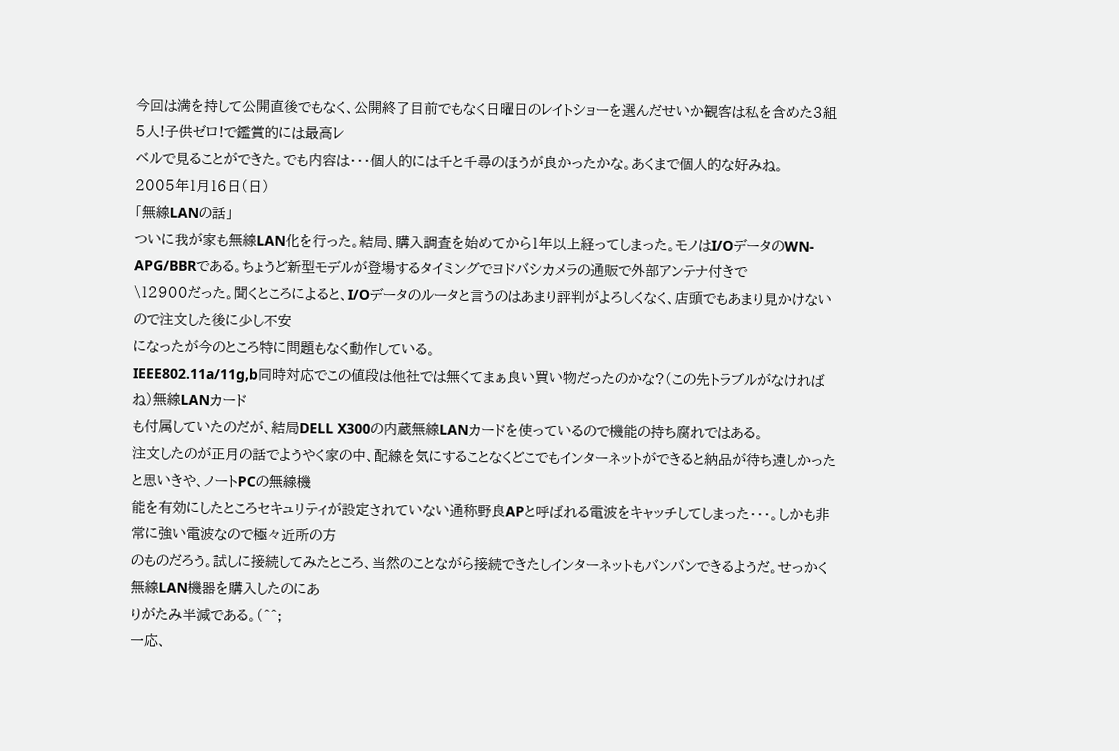今回は満を持して公開直後でもなく、公開終了目前でもなく日曜日のレイトショーを選んだせいか観客は私を含めた3組5人!子供ゼロ!で鑑賞的には最高レ
ベルで見ることができた。でも内容は・・・個人的には千と千尋のほうが良かったかな。あくまで個人的な好みね。
2005年1月16日(日)
「無線LANの話」
ついに我が家も無線LAN化を行った。結局、購入調査を始めてから1年以上経ってしまった。モノはI/OデータのWN-APG/BBRである。ちょうど新型モデルが登場するタイミングでヨドバシカメラの通販で外部アンテナ付きで
\12900だった。聞くところによると、I/Oデータのルータと言うのはあまり評判がよろしくなく、店頭でもあまり見かけないので注文した後に少し不安
になったが今のところ特に問題もなく動作している。
IEEE802.11a/11g,b同時対応でこの値段は他社では無くてまぁ良い買い物だったのかな?(この先トラブルがなければね)無線LANカード
も付属していたのだが、結局DELL X300の内蔵無線LANカードを使っているので機能の持ち腐れではある。
注文したのが正月の話でようやく家の中、配線を気にすることなくどこでもインターネットができると納品が待ち遠しかったと思いきや、ノートPCの無線機
能を有効にしたところセキュリティが設定されていない通称野良APと呼ばれる電波をキャッチしてしまった・・・。しかも非常に強い電波なので極々近所の方
のものだろう。試しに接続してみたところ、当然のことながら接続できたしインターネットもバンバンできるようだ。せっかく無線LAN機器を購入したのにあ
りがたみ半減である。(^^;
一応、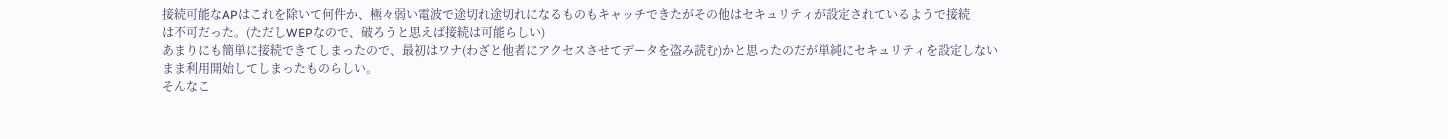接続可能なAPはこれを除いて何件か、極々弱い電波で途切れ途切れになるものもキャッチできたがその他はセキュリティが設定されているようで接続
は不可だった。(ただしWEPなので、破ろうと思えば接続は可能らしい)
あまりにも簡単に接続できてしまったので、最初はワナ(わざと他者にアクセスさせてデータを盗み読む)かと思ったのだが単純にセキュリティを設定しない
まま利用開始してしまったものらしい。
そんなこ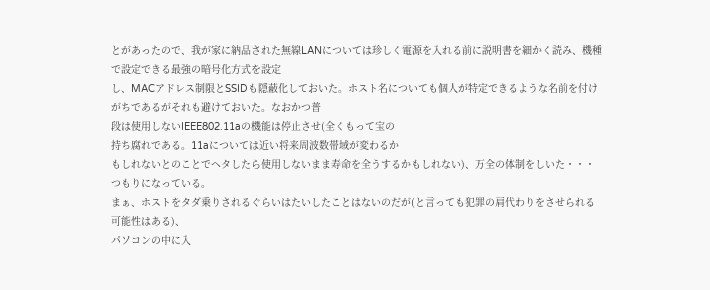とがあったので、我が家に納品された無線LANについては珍しく電源を入れる前に説明書を細かく読み、機種で設定できる最強の暗号化方式を設定
し、MACアドレス制限とSSIDも隠蔽化しておいた。ホスト名についても個人が特定できるような名前を付けがちであるがそれも避けておいた。なおかつ普
段は使用しないIEEE802.11aの機能は停止させ(全くもって宝の
持ち腐れである。11aについては近い将来周波数帯域が変わるか
もしれないとのことでヘタしたら使用しないまま寿命を全うするかもしれない)、万全の体制をしいた・・・つもりになっている。
まぁ、ホストをタダ乗りされるぐらいはたいしたことはないのだが(と言っても犯罪の肩代わりをさせられる可能性はある)、
パソコンの中に入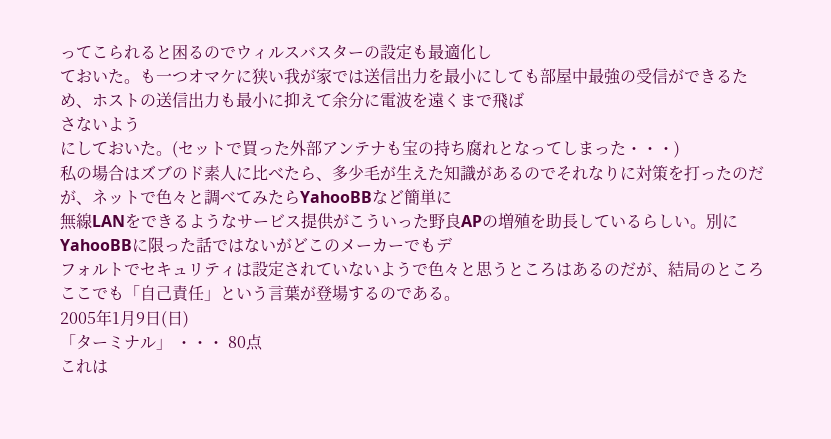ってこられると困るのでウィルスバスターの設定も最適化し
ておいた。も一つオマケに狭い我が家では送信出力を最小にしても部屋中最強の受信ができるため、ホストの送信出力も最小に抑えて余分に電波を遠くまで飛ば
さないよう
にしておいた。(セットで買った外部アンテナも宝の持ち腐れとなってしまった・・・)
私の場合はズブのド素人に比べたら、多少毛が生えた知識があるのでそれなりに対策を打ったのだが、ネットで色々と調べてみたらYahooBBなど簡単に
無線LANをできるようなサービス提供がこういった野良APの増殖を助長しているらしい。別にYahooBBに限った話ではないがどこのメーカーでもデ
フォルトでセキュリティは設定されていないようで色々と思うところはあるのだが、結局のところここでも「自己責任」という言葉が登場するのである。
2005年1月9日(日)
「ターミナル」 ・・・ 80点
これは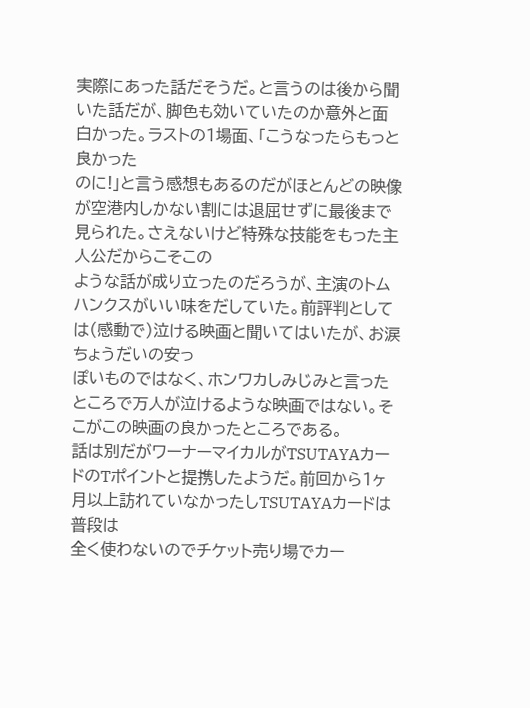実際にあった話だそうだ。と言うのは後から聞いた話だが、脚色も効いていたのか意外と面白かった。ラストの1場面、「こうなったらもっと良かった
のに!」と言う感想もあるのだがほとんどの映像が空港内しかない割には退屈せずに最後まで見られた。さえないけど特殊な技能をもった主人公だからこそこの
ような話が成り立ったのだろうが、主演のトムハンクスがいい味をだしていた。前評判としては(感動で)泣ける映画と聞いてはいたが、お涙ちょうだいの安っ
ぽいものではなく、ホンワカしみじみと言ったところで万人が泣けるような映画ではない。そこがこの映画の良かったところである。
話は別だがワーナーマイカルがTSUTAYAカードのTポイントと提携したようだ。前回から1ヶ月以上訪れていなかったしTSUTAYAカードは普段は
全く使わないのでチケット売り場でカー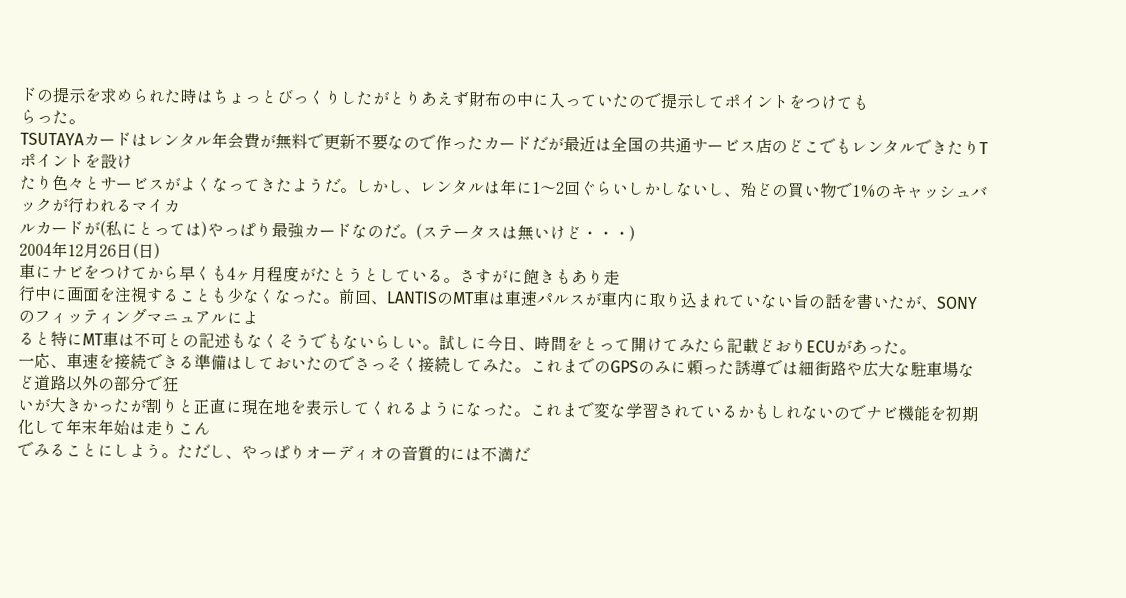ドの提示を求められた時はちょっとびっくりしたがとりあえず財布の中に入っていたので提示してポイントをつけても
らった。
TSUTAYAカードはレンタル年会費が無料で更新不要なので作ったカードだが最近は全国の共通サービス店のどこでもレンタルできたりTポイントを設け
たり色々とサービスがよくなってきたようだ。しかし、レンタルは年に1〜2回ぐらいしかしないし、殆どの買い物で1%のキャッシュバックが行われるマイカ
ルカードが(私にとっては)やっぱり最強カードなのだ。(ステータスは無いけど・・・)
2004年12月26日(日)
車にナビをつけてから早くも4ヶ月程度がたとうとしている。さすがに飽きもあり走
行中に画面を注視することも少なくなった。前回、LANTISのMT車は車速パルスが車内に取り込まれていない旨の話を書いたが、SONYのフィッティングマニュアルによ
ると特にMT車は不可との記述もなくそうでもないらしい。試しに今日、時間をとって開けてみたら記載どおりECUがあった。
一応、車速を接続できる準備はしておいたのでさっそく接続してみた。これまでのGPSのみに頼った誘導では細街路や広大な駐車場など道路以外の部分で狂
いが大きかったが割りと正直に現在地を表示してくれるようになった。これまで変な学習されているかもしれないのでナビ機能を初期化して年末年始は走りこん
でみることにしよう。ただし、やっぱりオーディオの音質的には不満だ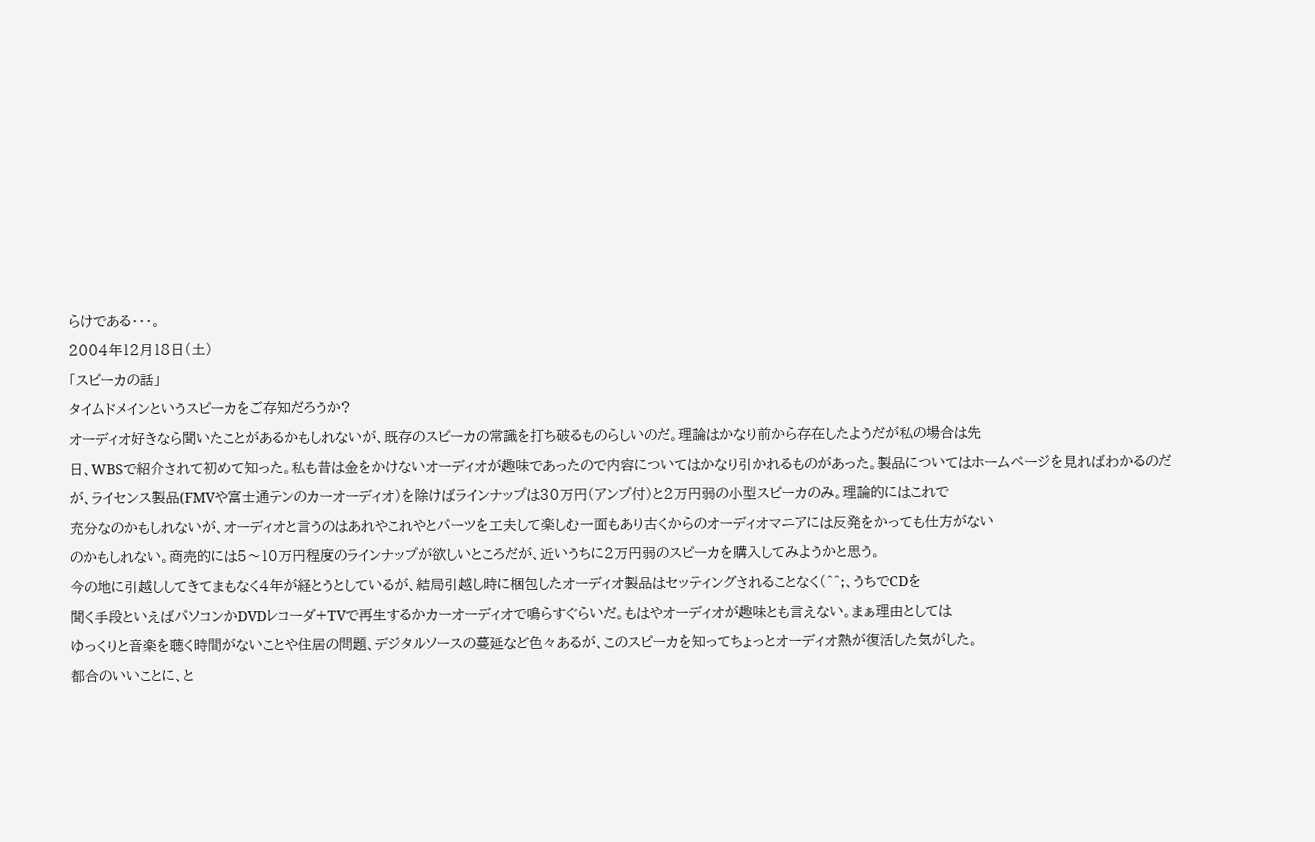らけである・・・。
2004年12月18日(土)
「スピーカの話」
タイムドメインというスピーカをご存知だろうか?
オーディオ好きなら聞いたことがあるかもしれないが、既存のスピーカの常識を打ち破るものらしいのだ。理論はかなり前から存在したようだが私の場合は先
日、WBSで紹介されて初めて知った。私も昔は金をかけないオーディオが趣味であったので内容についてはかなり引かれるものがあった。製品についてはホームページを見ればわかるのだ
が、ライセンス製品(FMVや富士通テンのカーオーディオ)を除けばラインナップは30万円(アンプ付)と2万円弱の小型スピーカのみ。理論的にはこれで
充分なのかもしれないが、オーディオと言うのはあれやこれやとパーツを工夫して楽しむ一面もあり古くからのオーディオマニアには反発をかっても仕方がない
のかもしれない。商売的には5〜10万円程度のラインナップが欲しいところだが、近いうちに2万円弱のスピーカを購入してみようかと思う。
今の地に引越ししてきてまもなく4年が経とうとしているが、結局引越し時に梱包したオーディオ製品はセッティングされることなく(^^;、うちでCDを
聞く手段といえばパソコンかDVDレコーダ+TVで再生するかカーオーディオで鳴らすぐらいだ。もはやオーディオが趣味とも言えない。まぁ理由としては
ゆっくりと音楽を聴く時間がないことや住居の問題、デジタルソースの蔓延など色々あるが、このスピーカを知ってちょっとオーディオ熱が復活した気がした。
都合のいいことに、と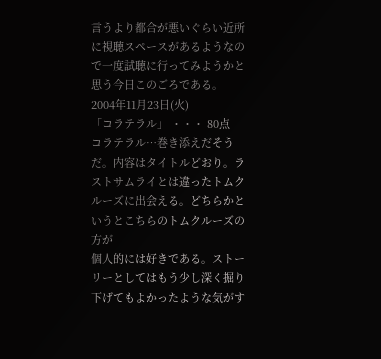言うより都合が悪いぐらい近所に視聴スペースがあるようなので一度試聴に行ってみようかと思う今日このごろである。
2004年11月23日(火)
「コラテラル」 ・・・ 80点
コラテラル…巻き添えだそうだ。内容はタイトルどおり。ラストサムライとは違ったトムクルーズに出会える。どちらかというとこちらのトムクルーズの方が
個人的には好きである。ストーリーとしてはもう少し深く掘り下げてもよかったような気がす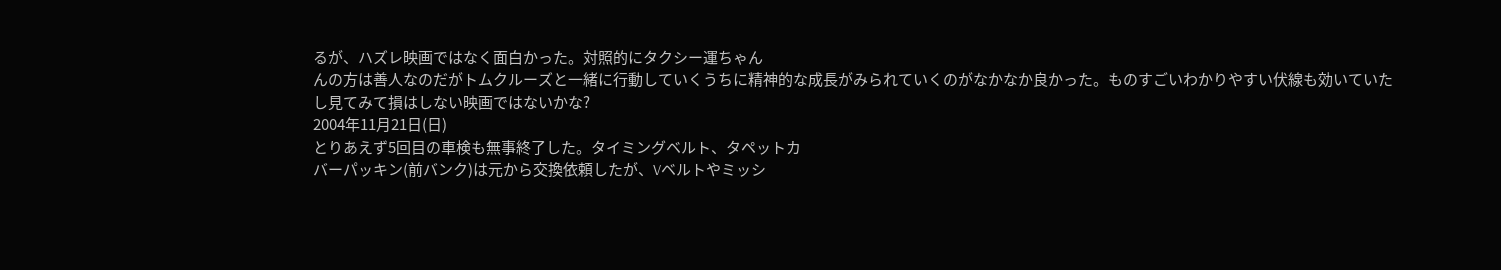るが、ハズレ映画ではなく面白かった。対照的にタクシー運ちゃん
んの方は善人なのだがトムクルーズと一緒に行動していくうちに精神的な成長がみられていくのがなかなか良かった。ものすごいわかりやすい伏線も効いていた
し見てみて損はしない映画ではないかな?
2004年11月21日(日)
とりあえず5回目の車検も無事終了した。タイミングベルト、タペットカ
バーパッキン(前バンク)は元から交換依頼したが、Vベルトやミッシ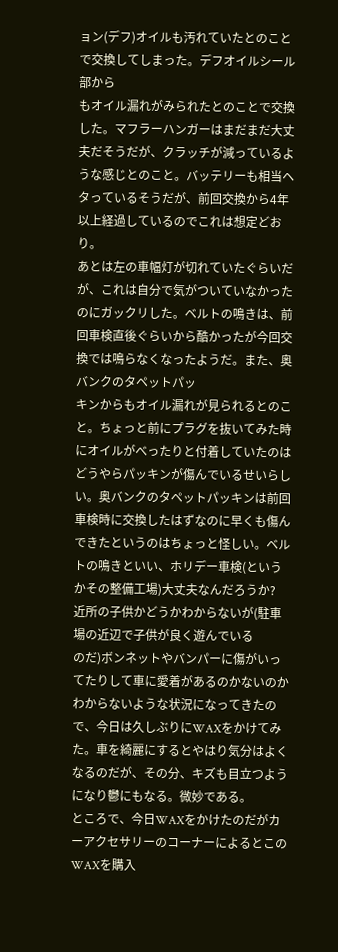ョン(デフ)オイルも汚れていたとのことで交換してしまった。デフオイルシール部から
もオイル漏れがみられたとのことで交換した。マフラーハンガーはまだまだ大丈夫だそうだが、クラッチが減っているような感じとのこと。バッテリーも相当ヘ
タっているそうだが、前回交換から4年以上経過しているのでこれは想定どおり。
あとは左の車幅灯が切れていたぐらいだが、これは自分で気がついていなかったのにガックリした。ベルトの鳴きは、前回車検直後ぐらいから酷かったが今回交換では鳴らなくなったようだ。また、奥バンクのタペットパッ
キンからもオイル漏れが見られるとのこと。ちょっと前にプラグを抜いてみた時にオイルがべったりと付着していたのはどうやらパッキンが傷んでいるせいらし
い。奥バンクのタペットパッキンは前回車検時に交換したはずなのに早くも傷んできたというのはちょっと怪しい。ベルトの鳴きといい、ホリデー車検(という
かその整備工場)大丈夫なんだろうか?
近所の子供かどうかわからないが(駐車場の近辺で子供が良く遊んでいる
のだ)ボンネットやバンパーに傷がいってたりして車に愛着があるのかないのかわからないような状況になってきたので、今日は久しぶりにWAXをかけてみ
た。車を綺麗にするとやはり気分はよくなるのだが、その分、キズも目立つようになり鬱にもなる。微妙である。
ところで、今日WAXをかけたのだがカーアクセサリーのコーナーによるとこのWAXを購入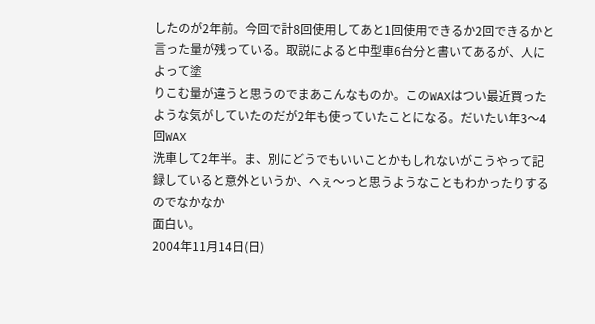したのが2年前。今回で計8回使用してあと1回使用できるか2回できるかと言った量が残っている。取説によると中型車6台分と書いてあるが、人によって塗
りこむ量が違うと思うのでまあこんなものか。このWAXはつい最近買ったような気がしていたのだが2年も使っていたことになる。だいたい年3〜4回WAX
洗車して2年半。ま、別にどうでもいいことかもしれないがこうやって記録していると意外というか、へぇ〜っと思うようなこともわかったりするのでなかなか
面白い。
2004年11月14日(日)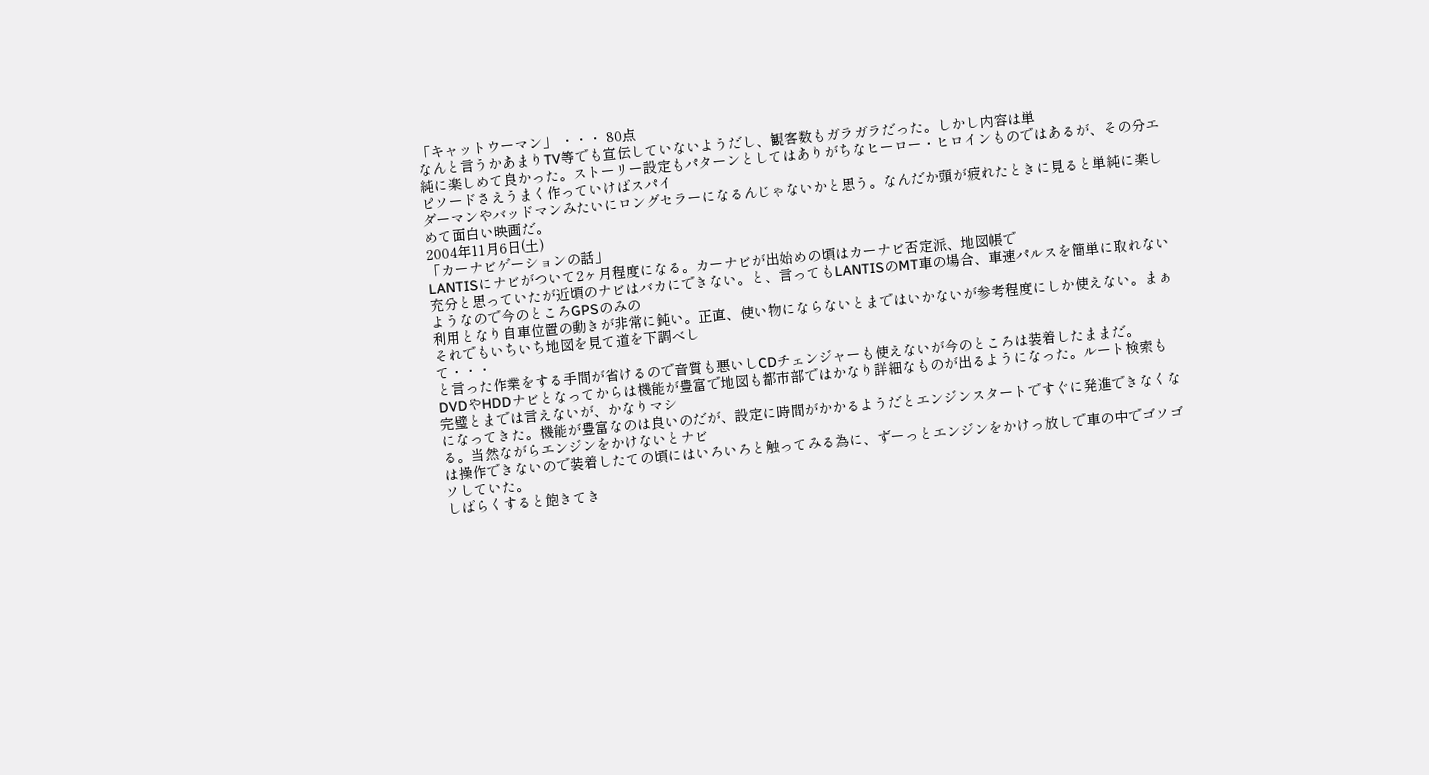「キャットウーマン」 ・・・ 80点
なんと言うかあまりTV等でも宣伝していないようだし、観客数もガラガラだった。しかし内容は単
純に楽しめて良かった。ストーリー設定もパターンとしてはありがちなヒーロー・ヒロインものではあるが、その分エピソードさえうまく作っていけばスパイ
ダーマンやバッドマンみたいにロングセラーになるんじゃないかと思う。なんだか頭が疲れたときに見ると単純に楽しめて面白い映画だ。
2004年11月6日(土)
「カーナビゲーションの話」
LANTISにナビがついて2ヶ月程度になる。カーナビが出始めの頃はカーナビ否定派、地図帳で
充分と思っていたが近頃のナビはバカにできない。と、言ってもLANTISのMT車の場合、車速パルスを簡単に取れないようなので今のところGPSのみの
利用となり自車位置の動きが非常に鈍い。正直、使い物にならないとまではいかないが参考程度にしか使えない。まぁそれでもいちいち地図を見て道を下調べし
て・・・
と言った作業をする手間が省けるので音質も悪いしCDチェンジャーも使えないが今のところは装着したままだ。
DVDやHDDナビとなってからは機能が豊富で地図も都市部ではかなり詳細なものが出るようになった。ルート検索も完璧とまでは言えないが、かなりマシ
になってきた。機能が豊富なのは良いのだが、設定に時間がかかるようだとエンジンスタートですぐに発進できなくなる。当然ながらエンジンをかけないとナビ
は操作できないので装着したての頃にはいろいろと触ってみる為に、ずーっとエンジンをかけっ放しで車の中でゴソゴソしていた。
しばらくすると飽きてき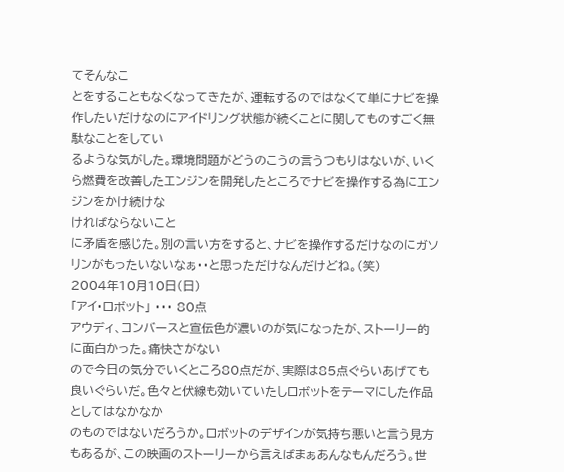てそんなこ
とをすることもなくなってきたが、運転するのではなくて単にナビを操作したいだけなのにアイドリング状態が続くことに関してものすごく無駄なことをしてい
るような気がした。環境問題がどうのこうの言うつもりはないが、いくら燃費を改善したエンジンを開発したところでナビを操作する為にエンジンをかけ続けな
ければならないこと
に矛盾を感じた。別の言い方をすると、ナビを操作するだけなのにガソリンがもったいないなぁ・・と思っただけなんだけどね。(笑)
2004年10月10日(日)
「アイ・ロボット」 ・・・ 80点
アウディ、コンバースと宣伝色が濃いのが気になったが、ストーリー的に面白かった。痛快さがない
ので今日の気分でいくところ80点だが、実際は85点ぐらいあげても良いぐらいだ。色々と伏線も効いていたしロボットをテーマにした作品としてはなかなか
のものではないだろうか。ロボットのデザインが気持ち悪いと言う見方もあるが、この映画のストーリーから言えばまぁあんなもんだろう。世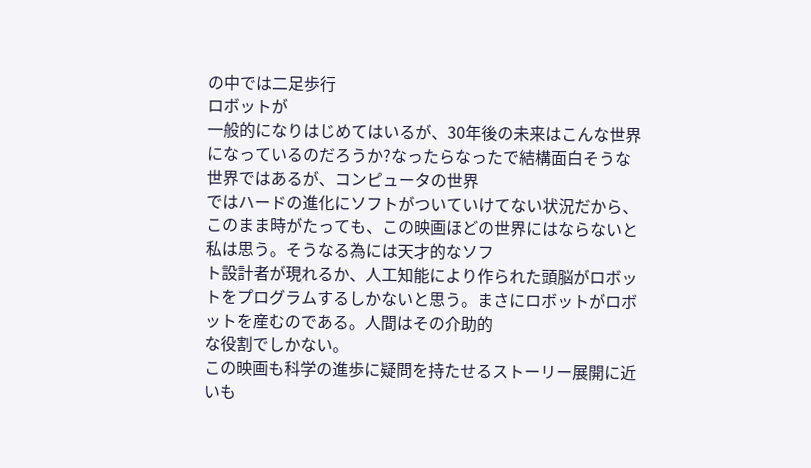の中では二足歩行
ロボットが
一般的になりはじめてはいるが、30年後の未来はこんな世界になっているのだろうか?なったらなったで結構面白そうな世界ではあるが、コンピュータの世界
ではハードの進化にソフトがついていけてない状況だから、このまま時がたっても、この映画ほどの世界にはならないと私は思う。そうなる為には天才的なソフ
ト設計者が現れるか、人工知能により作られた頭脳がロボットをプログラムするしかないと思う。まさにロボットがロボットを産むのである。人間はその介助的
な役割でしかない。
この映画も科学の進歩に疑問を持たせるストーリー展開に近いも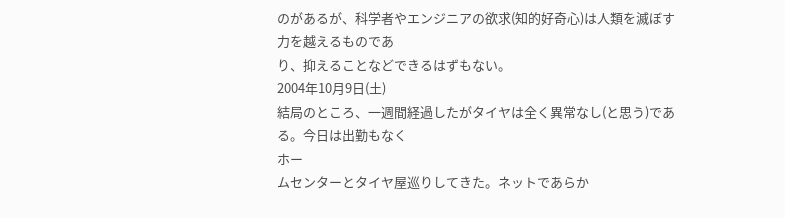のがあるが、科学者やエンジニアの欲求(知的好奇心)は人類を滅ぼす力を越えるものであ
り、抑えることなどできるはずもない。
2004年10月9日(土)
結局のところ、一週間経過したがタイヤは全く異常なし(と思う)である。今日は出勤もなく
ホー
ムセンターとタイヤ屋巡りしてきた。ネットであらか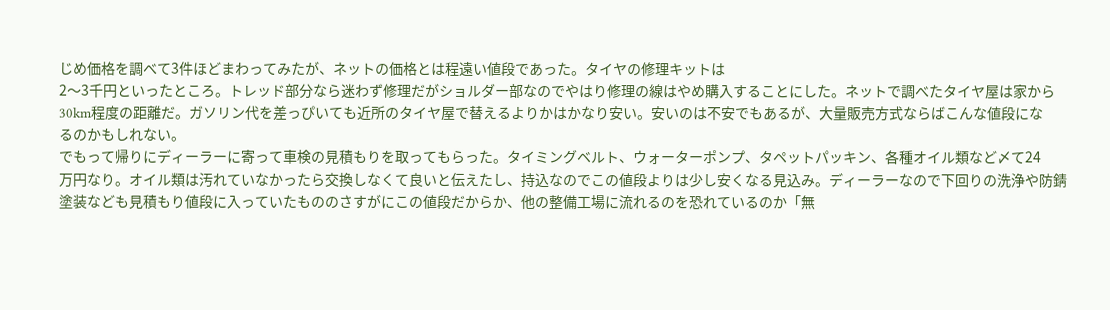じめ価格を調べて3件ほどまわってみたが、ネットの価格とは程遠い値段であった。タイヤの修理キットは
2〜3千円といったところ。トレッド部分なら迷わず修理だがショルダー部なのでやはり修理の線はやめ購入することにした。ネットで調べたタイヤ屋は家から
30km程度の距離だ。ガソリン代を差っぴいても近所のタイヤ屋で替えるよりかはかなり安い。安いのは不安でもあるが、大量販売方式ならばこんな値段にな
るのかもしれない。
でもって帰りにディーラーに寄って車検の見積もりを取ってもらった。タイミングベルト、ウォーターポンプ、タペットパッキン、各種オイル類など〆て24
万円なり。オイル類は汚れていなかったら交換しなくて良いと伝えたし、持込なのでこの値段よりは少し安くなる見込み。ディーラーなので下回りの洗浄や防錆
塗装なども見積もり値段に入っていたもののさすがにこの値段だからか、他の整備工場に流れるのを恐れているのか「無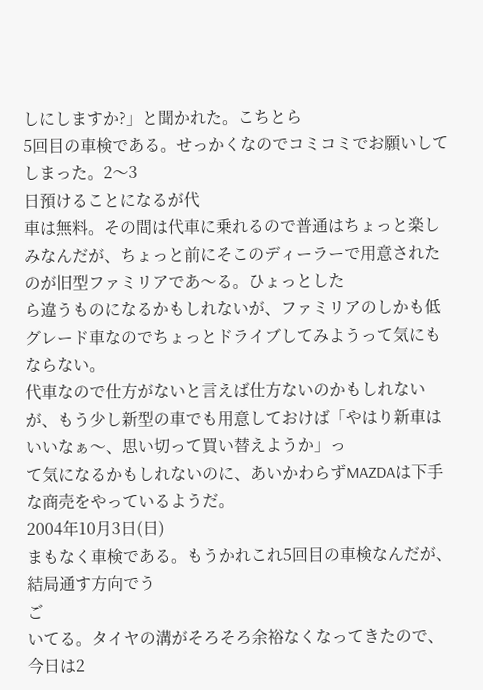しにしますか?」と聞かれた。こちとら
5回目の車検である。せっかくなのでコミコミでお願いしてしまった。2〜3
日預けることになるが代
車は無料。その間は代車に乗れるので普通はちょっと楽しみなんだが、ちょっと前にそこのディーラーで用意されたのが旧型ファミリアであ〜る。ひょっとした
ら違うものになるかもしれないが、ファミリアのしかも低グレード車なのでちょっとドライブしてみようって気にもならない。
代車なので仕方がないと言えば仕方ないのかもしれないが、もう少し新型の車でも用意しておけば「やはり新車はいいなぁ〜、思い切って買い替えようか」っ
て気になるかもしれないのに、あいかわらずMAZDAは下手な商売をやっているようだ。
2004年10月3日(日)
まもなく車検である。もうかれこれ5回目の車検なんだが、結局通す方向でう
ご
いてる。タイヤの溝がそろそろ余裕なくなってきたので、今日は2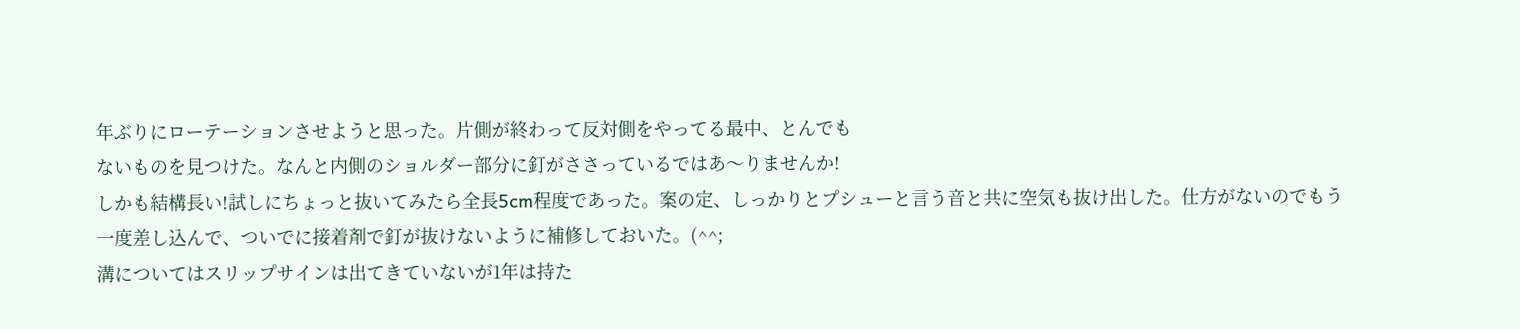年ぶりにローテーションさせようと思った。片側が終わって反対側をやってる最中、とんでも
ないものを見つけた。なんと内側のショルダー部分に釘がささっているではあ〜りませんか!
しかも結構長い!試しにちょっと抜いてみたら全長5cm程度であった。案の定、しっかりとプシューと言う音と共に空気も抜け出した。仕方がないのでもう
一度差し込んで、ついでに接着剤で釘が抜けないように補修しておいた。(^^;
溝についてはスリップサインは出てきていないが1年は持た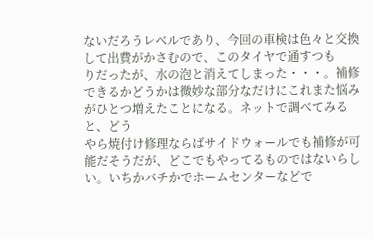ないだろうレベルであり、今回の車検は色々と交換して出費がかさむので、このタイヤで通すつも
りだったが、水の泡と消えてしまった・・・。補修できるかどうかは微妙な部分なだけにこれまた悩みがひとつ増えたことになる。ネットで調べてみると、どう
やら焼付け修理ならばサイドウォールでも補修が可能だそうだが、どこでもやってるものではないらしい。いちかバチかでホームセンターなどで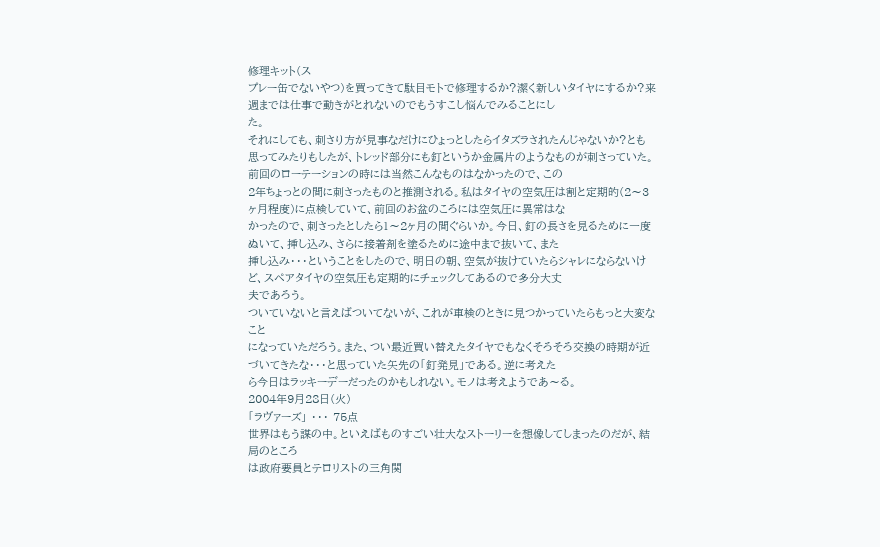修理キット(ス
プレー缶でないやつ)を買ってきて駄目モトで修理するか?潔く新しいタイヤにするか?来週までは仕事で動きがとれないのでもうすこし悩んでみることにし
た。
それにしても、刺さり方が見事なだけにひょっとしたらイタズラされたんじゃないか?とも
思ってみたりもしたが、トレッド部分にも釘というか金属片のようなものが刺さっていた。前回のローテーションの時には当然こんなものはなかったので、この
2年ちょっとの間に刺さったものと推測される。私はタイヤの空気圧は割と定期的(2〜3ヶ月程度)に点検していて、前回のお盆のころには空気圧に異常はな
かったので、刺さったとしたら1〜2ヶ月の間ぐらいか。今日、釘の長さを見るために一度ぬいて、挿し込み、さらに接着剤を塗るために途中まで抜いて、また
挿し込み・・・ということをしたので、明日の朝、空気が抜けていたらシャレにならないけど、スペアタイヤの空気圧も定期的にチェックしてあるので多分大丈
夫であろう。
ついていないと言えばついてないが、これが車検のときに見つかっていたらもっと大変なこと
になっていただろう。また、つい最近買い替えたタイヤでもなくそろそろ交換の時期が近づいてきたな・・・と思っていた矢先の「釘発見」である。逆に考えた
ら今日はラッキーデーだったのかもしれない。モノは考えようであ〜る。
2004年9月28日(火)
「ラヴァーズ」 ・・・ 75点
世界はもう謀の中。といえばものすごい壮大なストーリーを想像してしまったのだが、結局のところ
は政府要員とテロリストの三角関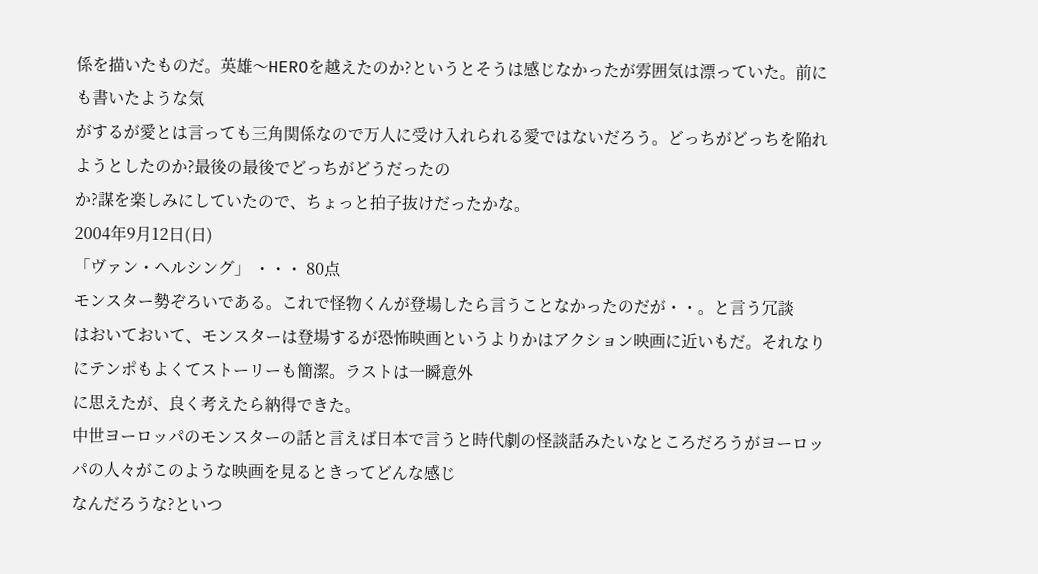係を描いたものだ。英雄〜HEROを越えたのか?というとそうは感じなかったが雰囲気は漂っていた。前にも書いたような気
がするが愛とは言っても三角関係なので万人に受け入れられる愛ではないだろう。どっちがどっちを陥れようとしたのか?最後の最後でどっちがどうだったの
か?謀を楽しみにしていたので、ちょっと拍子抜けだったかな。
2004年9月12日(日)
「ヴァン・ヘルシング」 ・・・ 80点
モンスター勢ぞろいである。これで怪物くんが登場したら言うことなかったのだが・・。と言う冗談
はおいておいて、モンスターは登場するが恐怖映画というよりかはアクション映画に近いもだ。それなりにテンポもよくてストーリーも簡潔。ラストは一瞬意外
に思えたが、良く考えたら納得できた。
中世ヨーロッパのモンスターの話と言えば日本で言うと時代劇の怪談話みたいなところだろうがヨーロッパの人々がこのような映画を見るときってどんな感じ
なんだろうな?といつ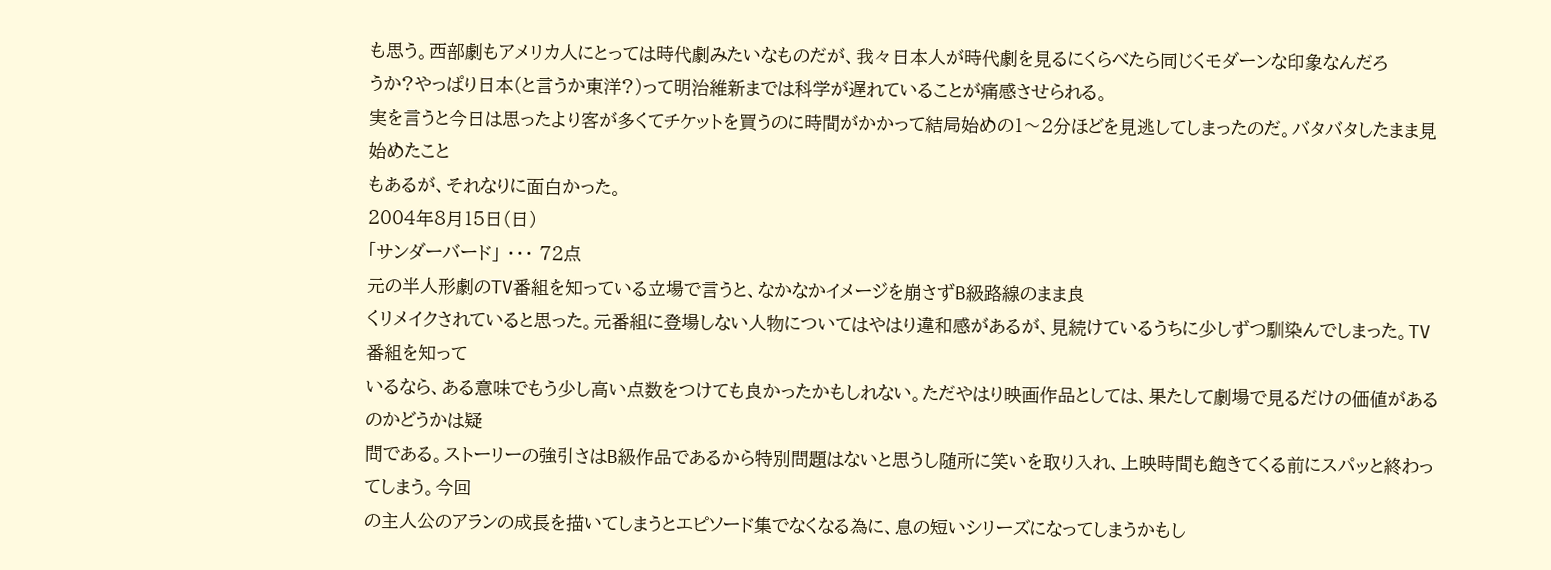も思う。西部劇もアメリカ人にとっては時代劇みたいなものだが、我々日本人が時代劇を見るにくらべたら同じくモダーンな印象なんだろ
うか?やっぱり日本(と言うか東洋?)って明治維新までは科学が遅れていることが痛感させられる。
実を言うと今日は思ったより客が多くてチケットを買うのに時間がかかって結局始めの1〜2分ほどを見逃してしまったのだ。バタバタしたまま見始めたこと
もあるが、それなりに面白かった。
2004年8月15日(日)
「サンダーバード」 ・・・ 72点
元の半人形劇のTV番組を知っている立場で言うと、なかなかイメージを崩さずB級路線のまま良
くリメイクされていると思った。元番組に登場しない人物についてはやはり違和感があるが、見続けているうちに少しずつ馴染んでしまった。TV番組を知って
いるなら、ある意味でもう少し高い点数をつけても良かったかもしれない。ただやはり映画作品としては、果たして劇場で見るだけの価値があるのかどうかは疑
問である。ストーリーの強引さはB級作品であるから特別問題はないと思うし随所に笑いを取り入れ、上映時間も飽きてくる前にスパッと終わってしまう。今回
の主人公のアランの成長を描いてしまうとエピソード集でなくなる為に、息の短いシリーズになってしまうかもし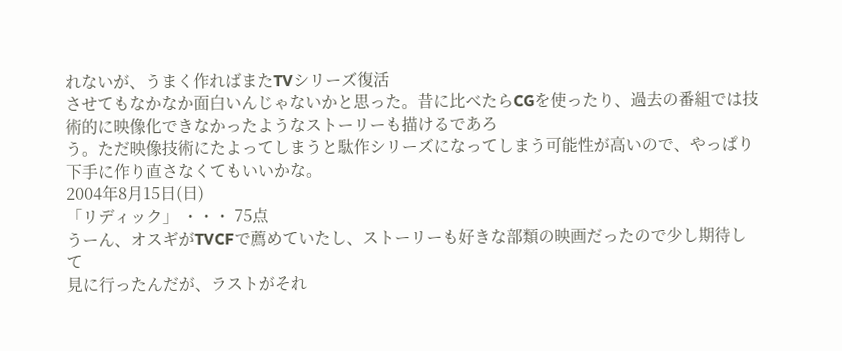れないが、うまく作ればまたTVシリーズ復活
させてもなかなか面白いんじゃないかと思った。昔に比べたらCGを使ったり、過去の番組では技術的に映像化できなかったようなストーリーも描けるであろ
う。ただ映像技術にたよってしまうと駄作シリーズになってしまう可能性が高いので、やっぱり下手に作り直さなくてもいいかな。
2004年8月15日(日)
「リディック」 ・・・ 75点
うーん、オスギがTVCFで薦めていたし、ストーリーも好きな部類の映画だったので少し期待して
見に行ったんだが、ラストがそれ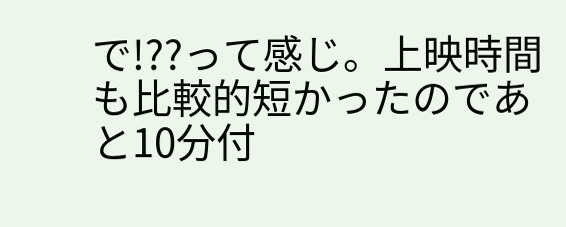で!??って感じ。上映時間も比較的短かったのであと10分付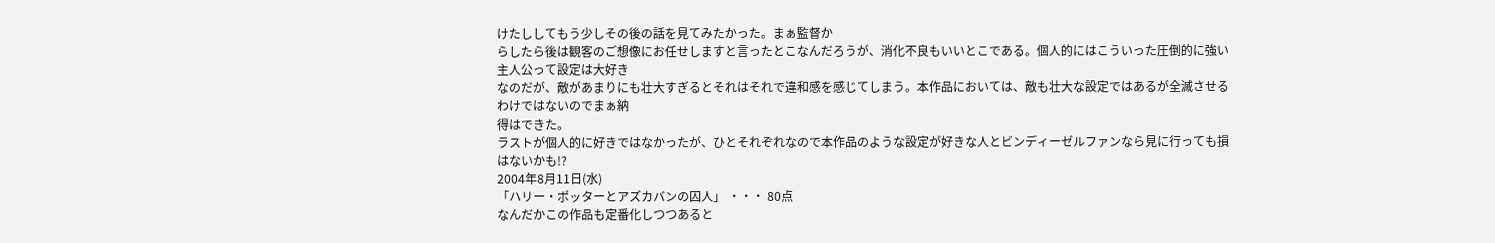けたししてもう少しその後の話を見てみたかった。まぁ監督か
らしたら後は観客のご想像にお任せしますと言ったとこなんだろうが、消化不良もいいとこである。個人的にはこういった圧倒的に強い主人公って設定は大好き
なのだが、敵があまりにも壮大すぎるとそれはそれで違和感を感じてしまう。本作品においては、敵も壮大な設定ではあるが全滅させるわけではないのでまぁ納
得はできた。
ラストが個人的に好きではなかったが、ひとそれぞれなので本作品のような設定が好きな人とビンディーゼルファンなら見に行っても損はないかも!?
2004年8月11日(水)
「ハリー・ポッターとアズカバンの囚人」 ・・・ 80点
なんだかこの作品も定番化しつつあると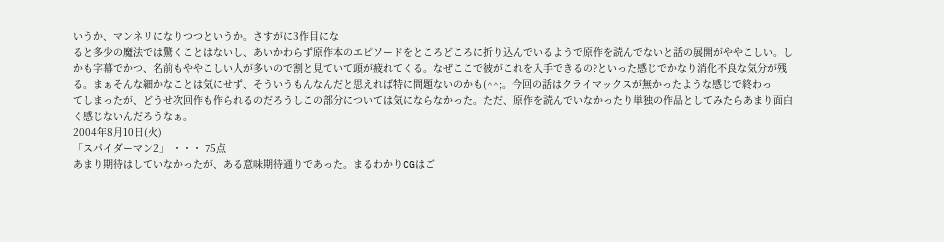いうか、マンネリになりつつというか。さすがに3作目にな
ると多少の魔法では驚くことはないし、あいかわらず原作本のエピソードをところどころに折り込んでいるようで原作を読んでないと話の展開がややこしい。し
かも字幕でかつ、名前もややこしい人が多いので割と見ていて頭が疲れてくる。なぜここで彼がこれを入手できるの?といった感じでかなり消化不良な気分が残
る。まぁそんな細かなことは気にせず、そういうもんなんだと思えれば特に問題ないのかも(^^;。今回の話はクライマックスが無かったような感じで終わっ
てしまったが、どうせ次回作も作られるのだろうしこの部分については気にならなかった。ただ、原作を読んでいなかったり単独の作品としてみたらあまり面白
く感じないんだろうなぁ。
2004年8月10日(火)
「スパイダーマン2」 ・・・ 75点
あまり期待はしていなかったが、ある意味期待通りであった。まるわかりCGはご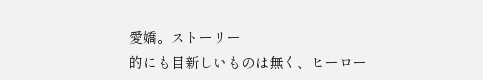愛嬌。ストーリー
的にも目新しいものは無く、ヒーロー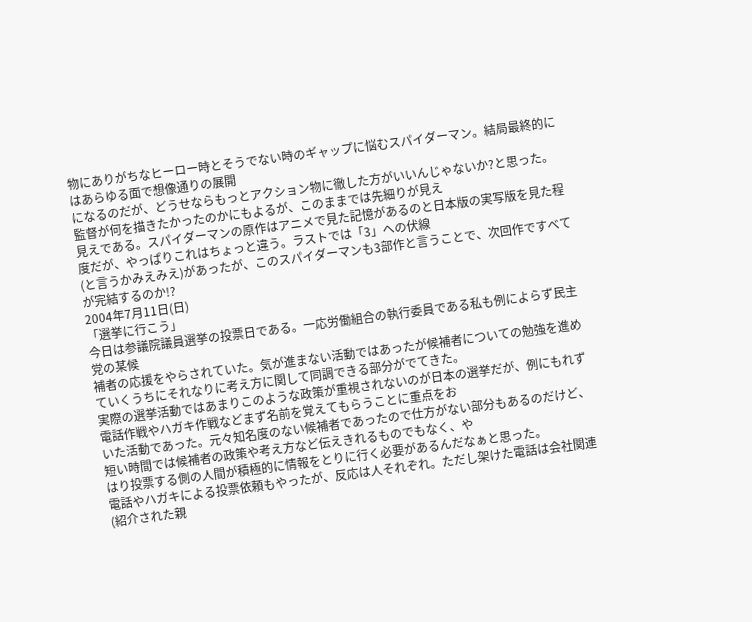物にありがちなヒーロー時とそうでない時のギャップに悩むスパイダーマン。結局最終的にはあらゆる面で想像通りの展開
になるのだが、どうせならもっとアクション物に徹した方がいいんじゃないか?と思った。監督が何を描きたかったのかにもよるが、このままでは先細りが見え
見えである。スパイダーマンの原作はアニメで見た記憶があるのと日本版の実写版を見た程度だが、やっぱりこれはちょっと違う。ラストでは「3」への伏線
(と言うかみえみえ)があったが、このスパイダーマンも3部作と言うことで、次回作ですべてが完結するのか!?
2004年7月11日(日)
「選挙に行こう」
今日は参議院議員選挙の投票日である。一応労働組合の執行委員である私も例によらず民主党の某候
補者の応援をやらされていた。気が進まない活動ではあったが候補者についての勉強を進めていくうちにそれなりに考え方に関して同調できる部分がでてきた。
実際の選挙活動ではあまりこのような政策が重視されないのが日本の選挙だが、例にもれず電話作戦やハガキ作戦などまず名前を覚えてもらうことに重点をお
いた活動であった。元々知名度のない候補者であったので仕方がない部分もあるのだけど、短い時間では候補者の政策や考え方など伝えきれるものでもなく、や
はり投票する側の人間が積極的に情報をとりに行く必要があるんだなぁと思った。
電話やハガキによる投票依頼もやったが、反応は人それぞれ。ただし架けた電話は会社関連(紹介された親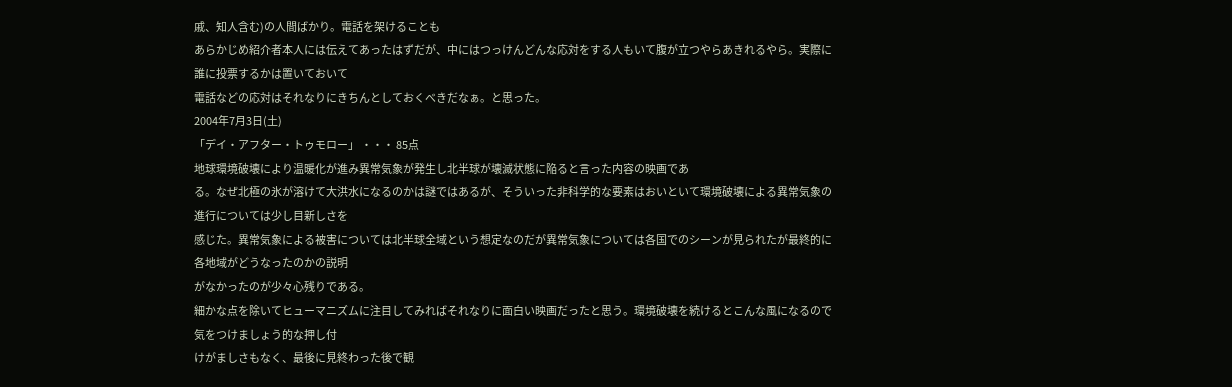戚、知人含む)の人間ばかり。電話を架けることも
あらかじめ紹介者本人には伝えてあったはずだが、中にはつっけんどんな応対をする人もいて腹が立つやらあきれるやら。実際に誰に投票するかは置いておいて
電話などの応対はそれなりにきちんとしておくべきだなぁ。と思った。
2004年7月3日(土)
「デイ・アフター・トゥモロー」 ・・・ 85点
地球環境破壊により温暖化が進み異常気象が発生し北半球が壊滅状態に陥ると言った内容の映画であ
る。なぜ北極の氷が溶けて大洪水になるのかは謎ではあるが、そういった非科学的な要素はおいといて環境破壊による異常気象の進行については少し目新しさを
感じた。異常気象による被害については北半球全域という想定なのだが異常気象については各国でのシーンが見られたが最終的に各地域がどうなったのかの説明
がなかったのが少々心残りである。
細かな点を除いてヒューマニズムに注目してみればそれなりに面白い映画だったと思う。環境破壊を続けるとこんな風になるので気をつけましょう的な押し付
けがましさもなく、最後に見終わった後で観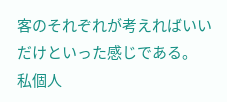客のそれぞれが考えればいいだけといった感じである。
私個人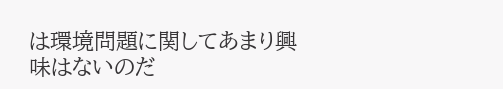は環境問題に関してあまり興味はないのだ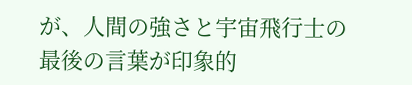が、人間の強さと宇宙飛行士の最後の言葉が印象的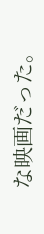な映画だった。